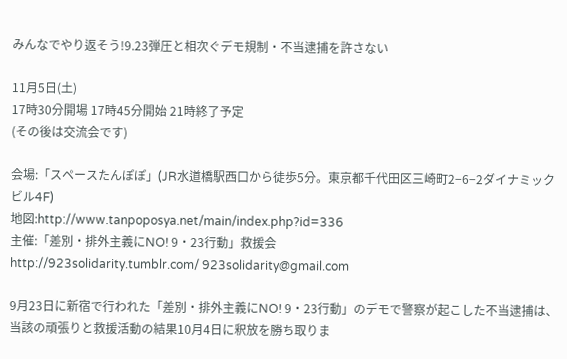みんなでやり返そう!9.23弾圧と相次ぐデモ規制・不当逮捕を許さない

11月5日(土)
17時30分開場 17時45分開始 21時終了予定
(その後は交流会です)

会場:「スペースたんぽぽ」(JR水道橋駅西口から徒歩5分。東京都千代田区三崎町2−6−2ダイナミックビル4F)
地図:http://www.tanpoposya.net/main/index.php?id=336
主催:「差別・排外主義にNO! 9・23行動」救援会
http://923solidarity.tumblr.com/ 923solidarity@gmail.com

9月23日に新宿で行われた「差別・排外主義にNO! 9・23行動」のデモで警察が起こした不当逮捕は、当該の頑張りと救援活動の結果10月4日に釈放を勝ち取りま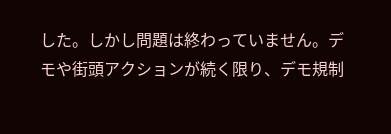した。しかし問題は終わっていません。デモや街頭アクションが続く限り、デモ規制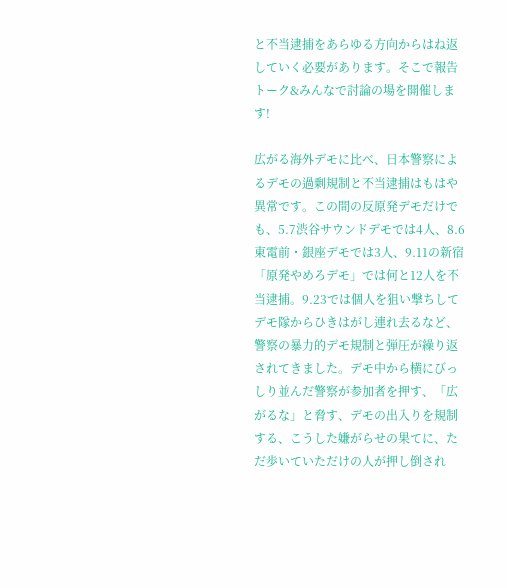と不当逮捕をあらゆる方向からはね返していく必要があります。そこで報告トーク&みんなで討論の場を開催します!

広がる海外デモに比べ、日本警察によるデモの過剰規制と不当逮捕はもはや異常です。この間の反原発デモだけでも、5.7渋谷サウンドデモでは4人、8.6東電前・銀座デモでは3人、9.11の新宿「原発やめろデモ」では何と12人を不当逮捕。9.23では個人を狙い撃ちしてデモ隊からひきはがし連れ去るなど、警察の暴力的デモ規制と弾圧が繰り返されてきました。デモ中から横にびっしり並んだ警察が参加者を押す、「広がるな」と脅す、デモの出入りを規制する、こうした嫌がらせの果てに、ただ歩いていただけの人が押し倒され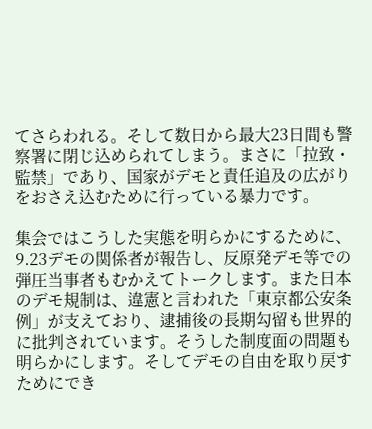てさらわれる。そして数日から最大23日間も警察署に閉じ込められてしまう。まさに「拉致・監禁」であり、国家がデモと責任追及の広がりをおさえ込むために行っている暴力です。

集会ではこうした実態を明らかにするために、9.23デモの関係者が報告し、反原発デモ等での弾圧当事者もむかえてトークします。また日本のデモ規制は、違憲と言われた「東京都公安条例」が支えており、逮捕後の長期勾留も世界的に批判されています。そうした制度面の問題も明らかにします。そしてデモの自由を取り戻すためにでき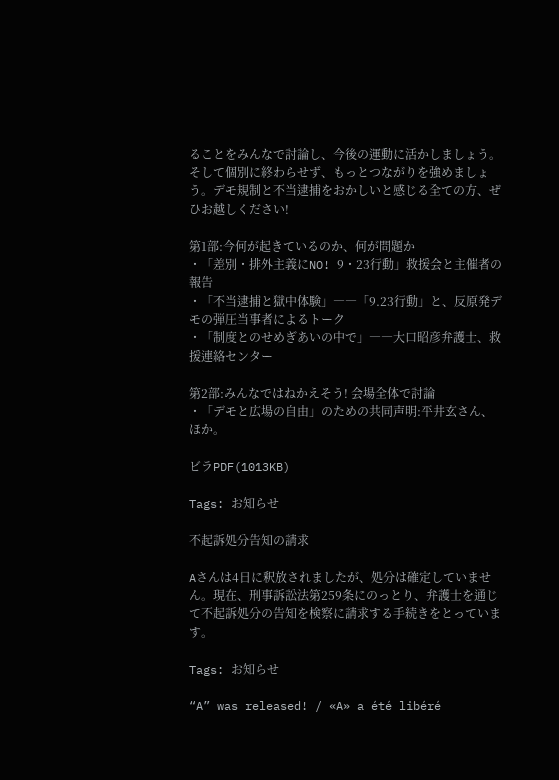ることをみんなで討論し、今後の運動に活かしましょう。そして個別に終わらせず、もっとつながりを強めましょう。デモ規制と不当逮捕をおかしいと感じる全ての方、ぜひお越しください!

第1部:今何が起きているのか、何が問題か
・「差別・排外主義にNO! 9・23行動」救援会と主催者の報告
・「不当逮捕と獄中体験」――「9.23行動」と、反原発デモの弾圧当事者によるトーク
・「制度とのせめぎあいの中で」――大口昭彦弁護士、救援連絡センター

第2部:みんなではねかえそう! 会場全体で討論
・「デモと広場の自由」のための共同声明:平井玄さん、ほか。

ビラPDF(1013KB)

Tags: お知らせ

不起訴処分告知の請求

Aさんは4日に釈放されましたが、処分は確定していません。現在、刑事訴訟法第259条にのっとり、弁護士を通じて不起訴処分の告知を検察に請求する手続きをとっています。

Tags: お知らせ

“A” was released! / «A» a été libéré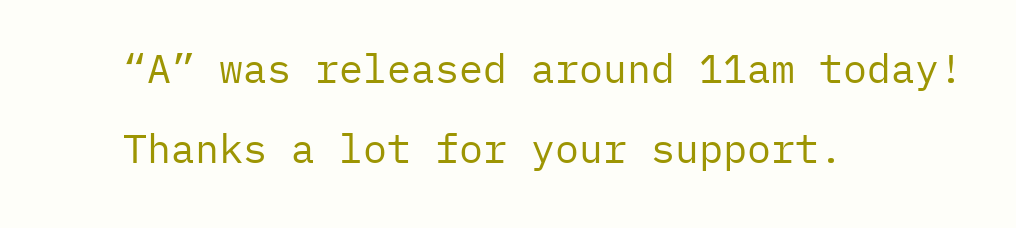“A” was released around 11am today!
Thanks a lot for your support.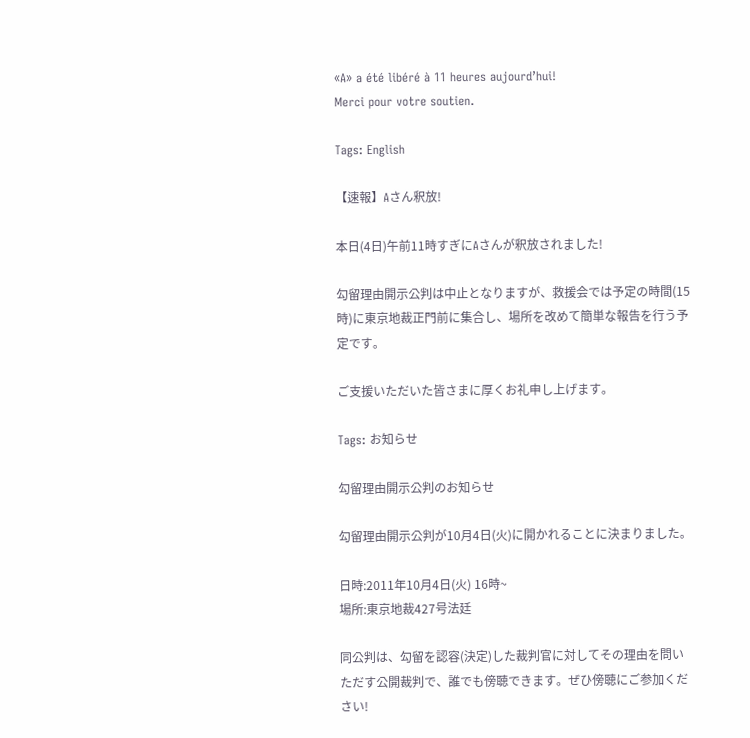«A» a été libéré à 11 heures aujourd’hui!
Merci pour votre soutien.

Tags: English

【速報】Aさん釈放!

本日(4日)午前11時すぎにAさんが釈放されました!

勾留理由開示公判は中止となりますが、救援会では予定の時間(15時)に東京地裁正門前に集合し、場所を改めて簡単な報告を行う予定です。

ご支援いただいた皆さまに厚くお礼申し上げます。

Tags: お知らせ

勾留理由開示公判のお知らせ

勾留理由開示公判が10月4日(火)に開かれることに決まりました。

日時:2011年10月4日(火) 16時~
場所:東京地裁427号法廷

同公判は、勾留を認容(決定)した裁判官に対してその理由を問いただす公開裁判で、誰でも傍聴できます。ぜひ傍聴にご参加ください!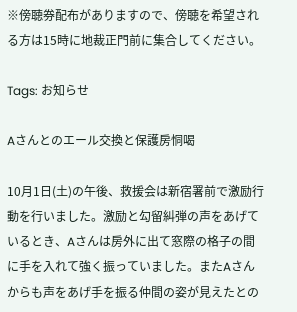※傍聴券配布がありますので、傍聴を希望される方は15時に地裁正門前に集合してください。

Tags: お知らせ

Aさんとのエール交換と保護房恫喝

10月1日(土)の午後、救援会は新宿署前で激励行動を行いました。激励と勾留糾弾の声をあげているとき、Aさんは房外に出て窓際の格子の間に手を入れて強く振っていました。またAさんからも声をあげ手を振る仲間の姿が見えたとの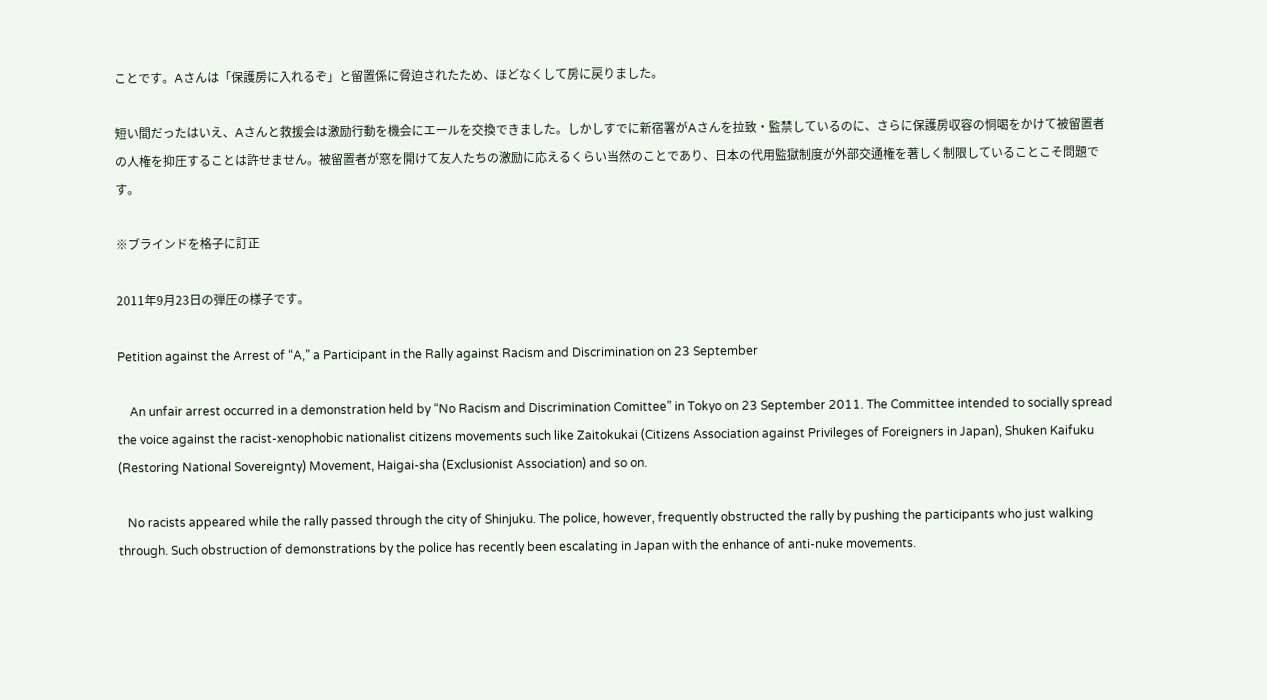ことです。Aさんは「保護房に入れるぞ」と留置係に脅迫されたため、ほどなくして房に戻りました。

短い間だったはいえ、Aさんと救援会は激励行動を機会にエールを交換できました。しかしすでに新宿署がAさんを拉致・監禁しているのに、さらに保護房収容の恫喝をかけて被留置者の人権を抑圧することは許せません。被留置者が窓を開けて友人たちの激励に応えるくらい当然のことであり、日本の代用監獄制度が外部交通権を著しく制限していることこそ問題です。

※ブラインドを格子に訂正

2011年9月23日の弾圧の様子です。

Petition against the Arrest of “A,” a Participant in the Rally against Racism and Discrimination on 23 September

    An unfair arrest occurred in a demonstration held by “No Racism and Discrimination Comittee” in Tokyo on 23 September 2011. The Committee intended to socially spread the voice against the racist-xenophobic nationalist citizens movements such like Zaitokukai (Citizens Association against Privileges of Foreigners in Japan), Shuken Kaifuku (Restoring National Sovereignty) Movement, Haigai-sha (Exclusionist Association) and so on.

   No racists appeared while the rally passed through the city of Shinjuku. The police, however, frequently obstructed the rally by pushing the participants who just walking through. Such obstruction of demonstrations by the police has recently been escalating in Japan with the enhance of anti-nuke movements.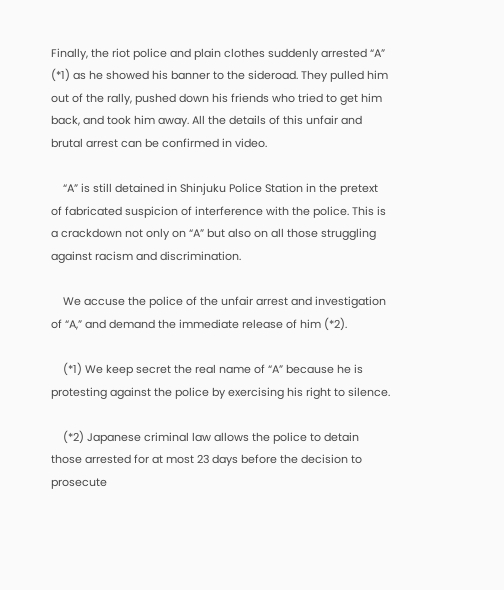Finally, the riot police and plain clothes suddenly arrested “A” (*1) as he showed his banner to the sideroad. They pulled him out of the rally, pushed down his friends who tried to get him back, and took him away. All the details of this unfair and brutal arrest can be confirmed in video.

    “A” is still detained in Shinjuku Police Station in the pretext of fabricated suspicion of interference with the police. This is a crackdown not only on “A” but also on all those struggling against racism and discrimination.

    We accuse the police of the unfair arrest and investigation of “A,” and demand the immediate release of him (*2).

    (*1) We keep secret the real name of “A” because he is protesting against the police by exercising his right to silence.

    (*2) Japanese criminal law allows the police to detain those arrested for at most 23 days before the decision to prosecute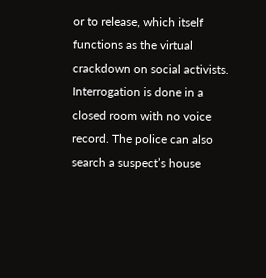or to release, which itself functions as the virtual crackdown on social activists. Interrogation is done in a closed room with no voice record. The police can also search a suspect’s house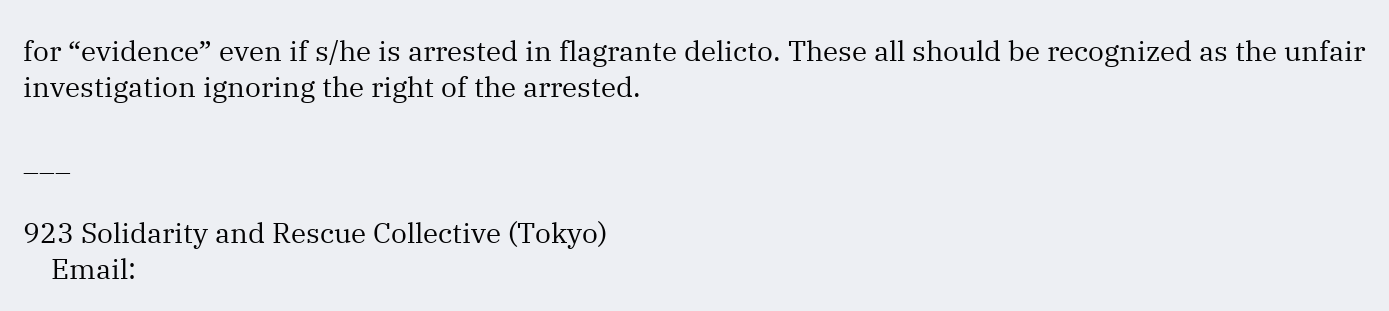for “evidence” even if s/he is arrested in flagrante delicto. These all should be recognized as the unfair investigation ignoring the right of the arrested.

___

923 Solidarity and Rescue Collective (Tokyo)
    Email: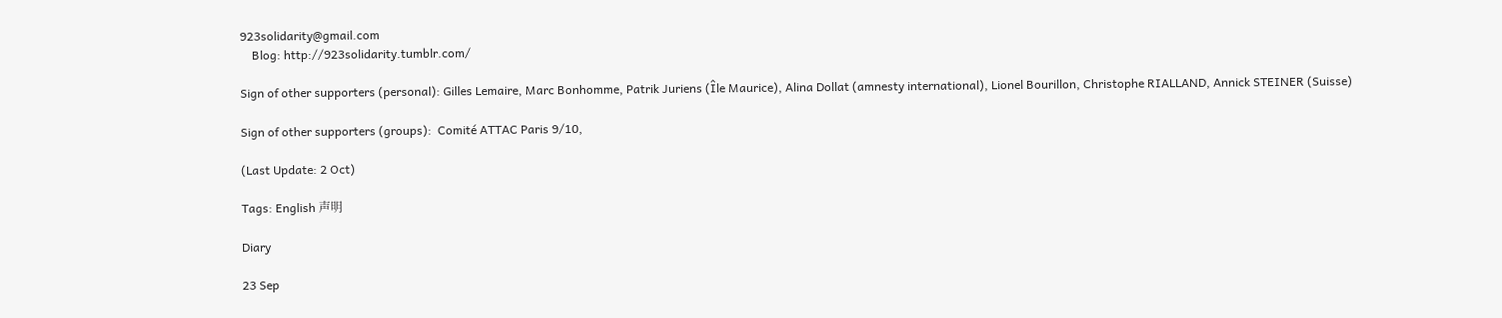923solidarity@gmail.com
    Blog: http://923solidarity.tumblr.com/

Sign of other supporters (personal): Gilles Lemaire, Marc Bonhomme, Patrik Juriens (Île Maurice), Alina Dollat (amnesty international), Lionel Bourillon, Christophe RIALLAND, Annick STEINER (Suisse)

Sign of other supporters (groups):  Comité ATTAC Paris 9/10,

(Last Update: 2 Oct)

Tags: English 声明

Diary

23 Sep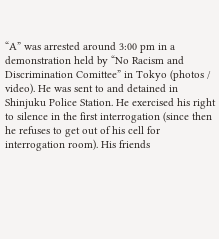“A” was arrested around 3:00 pm in a demonstration held by “No Racism and Discrimination Comittee” in Tokyo (photos / video). He was sent to and detained in Shinjuku Police Station. He exercised his right to silence in the first interrogation (since then he refuses to get out of his cell for interrogation room). His friends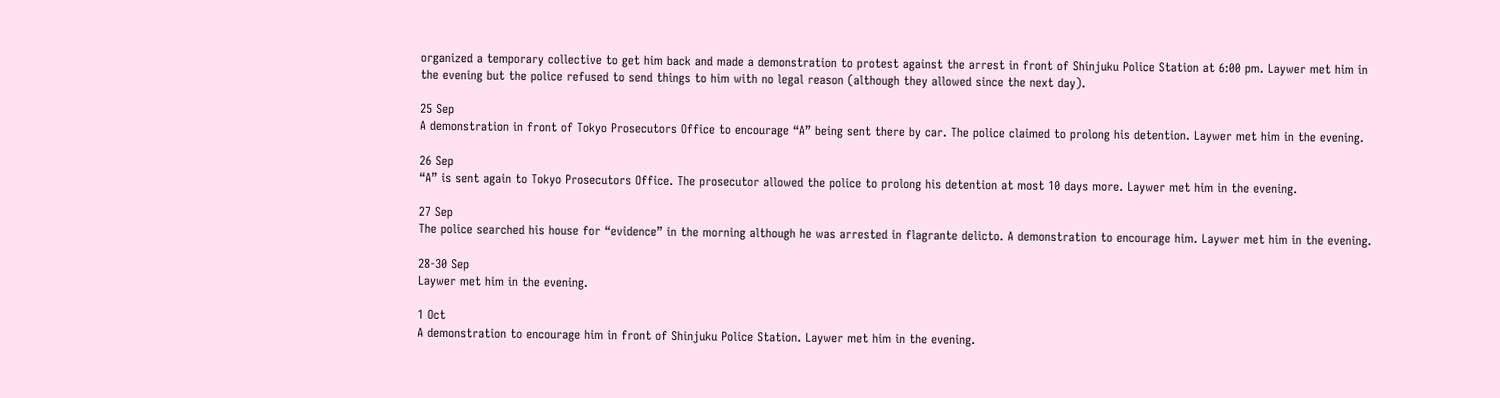organized a temporary collective to get him back and made a demonstration to protest against the arrest in front of Shinjuku Police Station at 6:00 pm. Laywer met him in the evening but the police refused to send things to him with no legal reason (although they allowed since the next day).

25 Sep
A demonstration in front of Tokyo Prosecutors Office to encourage “A” being sent there by car. The police claimed to prolong his detention. Laywer met him in the evening.

26 Sep
“A” is sent again to Tokyo Prosecutors Office. The prosecutor allowed the police to prolong his detention at most 10 days more. Laywer met him in the evening.

27 Sep
The police searched his house for “evidence” in the morning although he was arrested in flagrante delicto. A demonstration to encourage him. Laywer met him in the evening.

28-30 Sep
Laywer met him in the evening.

1 Oct
A demonstration to encourage him in front of Shinjuku Police Station. Laywer met him in the evening.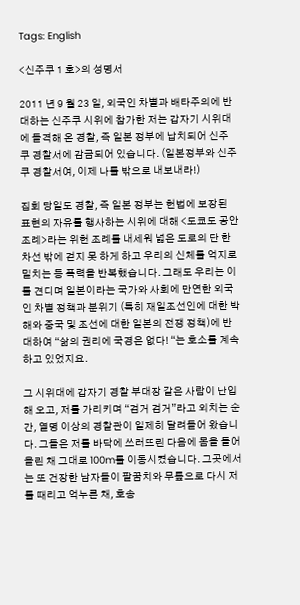Tags: English

<신주쿠 1 호>의 성명서

2011 년 9 월 23 일, 외국인 차별과 배타주의에 반대하는 신주쿠 시위에 참가한 저는 갑자기 시위대에 돌격해 온 경찰, 즉 일본 정부에 납치되어 신주쿠 경찰서에 감금되어 있습니다. (일본정부와 신주쿠 경찰서여, 이제 나를 밖으로 내보내라!)

집회 당일도 경찰, 즉 일본 정부는 헌법에 보장된 표현의 자유를 행사하는 시위에 대해 <도쿄도 공안 조례>라는 위헌 조례를 내세워 넓은 도로의 단 한 차선 밖에 걷지 못 하게 하고 우리의 신체를 억지로 밀치는 등 폭력을 반복했습니다. 그래도 우리는 이를 견디며 일본이라는 국가와 사회에 만연한 외국인 차별 정책과 분위기 (특히 재일조선인에 대한 박해와 중국 및 조선에 대한 일본의 전쟁 정책)에 반대하여 “삶의 권리에 국경은 없다! “는 호소를 계속하고 있었지요.

그 시위대에 갑자기 경찰 부대장 같은 사람이 난입해 오고, 저를 가리키며 “검거 검거”라고 외치는 순간, 열명 이상의 경찰관이 일제히 달려들어 왔습니다. 그들은 저를 바닥에 쓰러뜨린 다음에 몸을 들어올린 채 그대로 100m를 이동시켰습니다. 그곳에서는 또 건장한 남자들이 팔꿈치와 무릎으로 다시 저를 때리고 억누른 채, 호송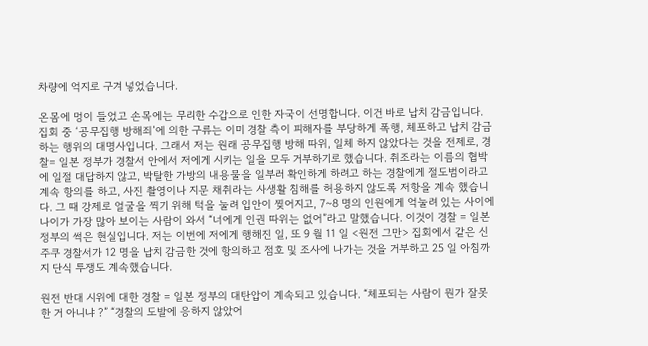차량에 억지로 구겨 넣었습니다.

온몸에 멍이 들었고 손목에는 무리한 수갑으로 인한 자국이 선명합니다. 이건 바로 납치 감금입니다. 집회 중 ‘공무집행 방해죄’에 의한 구류는 이미 경찰 측이 피해자를 부당하게 폭행, 체포하고 납치 감금하는 행위의 대명사입니다. 그래서 저는 원래 공무집행 방해 따위, 일체 하지 않았다는 것을 전제로, 경찰= 일본 정부가 경찰서 안에서 저에게 시키는 일을 모두 거부하기로 했습니다. 취조라는 이름의 협박에 일절 대답하지 않고, 박탈한 가방의 내용물을 일부러 확인하게 하려고 하는 경찰에게 절도범이라고 계속 항의를 하고, 사진 촬영이나 지문 채취라는 사생활 침해를 허용하지 않도록 저항을 계속 했습니다. 그 때 강제로 얼굴을 찍기 위해 턱을 눌려 입안이 찢어지고, 7~8 명의 인원에게 억눌려 있는 사이에 나이가 가장 많아 보이는 사람이 와서 “너에게 인권 따위는 없어”라고 말했습니다. 이것이 경찰 = 일본 정부의 썩은 현실입니다. 저는 이번에 저에게 행해진 일, 또 9 월 11 일 <원전 그만> 집회에서 같은 신주쿠 경찰서가 12 명을 납치 감금한 것에 항의하고 점호 및 조사에 나가는 것을 거부하고 25 일 아침까지 단식 투쟁도 계속했습니다.

원전 반대 시위에 대한 경찰 = 일본 정부의 대탄압이 계속되고 있습니다. “체포되는 사람이 뭔가 잘못한 거 아니냐 ?” “경찰의 도발에 응하지 않았어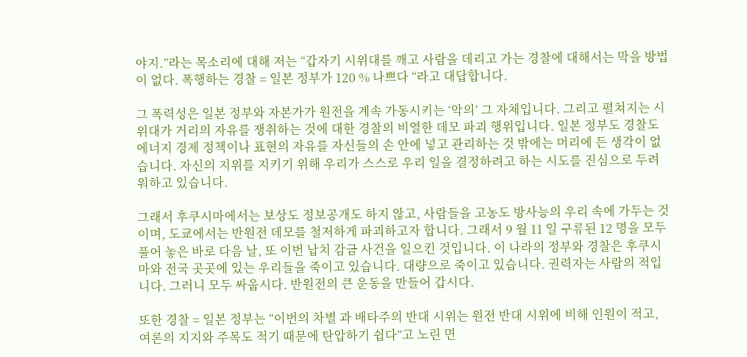야지.”라는 목소리에 대해 저는 “갑자기 시위대를 깨고 사람을 데리고 가는 경찰에 대해서는 막을 방법이 없다. 폭행하는 경찰 = 일본 정부가 120 % 나쁘다 “라고 대답합니다.

그 폭력성은 일본 정부와 자본가가 원전을 계속 가동시키는 ‘악의’ 그 자체입니다. 그리고 펼쳐지는 시위대가 거리의 자유를 쟁취하는 것에 대한 경찰의 비열한 데모 파괴 행위입니다. 일본 정부도 경찰도 에너지 경제 정책이나 표현의 자유를 자신들의 손 안에 넣고 관리하는 것 밖에는 머리에 든 생각이 없습니다. 자신의 지위를 지키기 위해 우리가 스스로 우리 일을 결정하려고 하는 시도를 진심으로 두려워하고 있습니다.

그래서 후쿠시마에서는 보상도 정보공개도 하지 않고, 사람들을 고농도 방사능의 우리 속에 가두는 것이며, 도쿄에서는 반원전 데모를 철저하게 파괴하고자 합니다. 그래서 9 월 11 일 구류된 12 명을 모두 풀어 놓은 바로 다음 날, 또 이번 납치 감금 사건을 일으킨 것입니다. 이 나라의 정부와 경찰은 후쿠시마와 전국 곳곳에 있는 우리들을 죽이고 있습니다. 대량으로 죽이고 있습니다. 권력자는 사람의 적입니다. 그러니 모두 싸웁시다. 반원전의 큰 운동을 만들어 갑시다.

또한 경찰 = 일본 정부는 “이번의 차별 과 배타주의 반대 시위는 원전 반대 시위에 비해 인원이 적고, 여론의 지지와 주목도 적기 때문에 탄압하기 쉽다”고 노린 면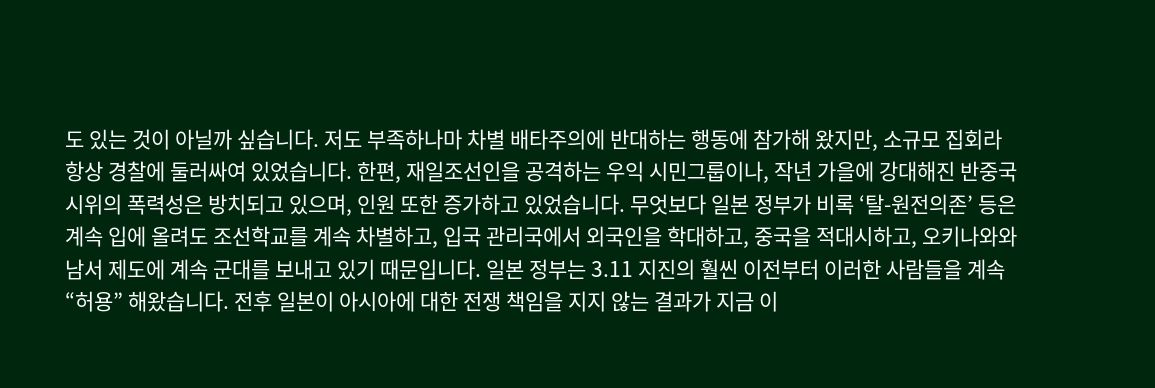도 있는 것이 아닐까 싶습니다. 저도 부족하나마 차별 배타주의에 반대하는 행동에 참가해 왔지만, 소규모 집회라 항상 경찰에 둘러싸여 있었습니다. 한편, 재일조선인을 공격하는 우익 시민그룹이나, 작년 가을에 강대해진 반중국 시위의 폭력성은 방치되고 있으며, 인원 또한 증가하고 있었습니다. 무엇보다 일본 정부가 비록 ‘탈-원전의존’ 등은 계속 입에 올려도 조선학교를 계속 차별하고, 입국 관리국에서 외국인을 학대하고, 중국을 적대시하고, 오키나와와 남서 제도에 계속 군대를 보내고 있기 때문입니다. 일본 정부는 3.11 지진의 훨씬 이전부터 이러한 사람들을 계속 “허용” 해왔습니다. 전후 일본이 아시아에 대한 전쟁 책임을 지지 않는 결과가 지금 이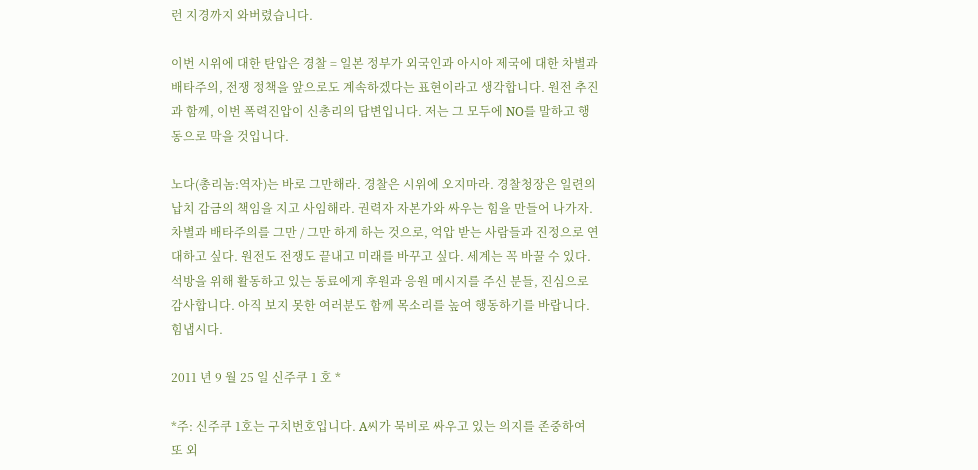런 지경까지 와버렸습니다.

이번 시위에 대한 탄압은 경찰 = 일본 정부가 외국인과 아시아 제국에 대한 차별과 배타주의, 전쟁 정책을 앞으로도 계속하겠다는 표현이라고 생각합니다. 원전 추진과 함께, 이번 폭력진압이 신총리의 답변입니다. 저는 그 모두에 NO를 말하고 행동으로 막을 것입니다.

노다(총리놈:역자)는 바로 그만해라. 경찰은 시위에 오지마라. 경찰청장은 일련의 납치 감금의 책임을 지고 사임해라. 권력자 자본가와 싸우는 힘을 만들어 나가자. 차별과 배타주의를 그만 / 그만 하게 하는 것으로, 억압 받는 사람들과 진정으로 연대하고 싶다. 원전도 전쟁도 끝내고 미래를 바꾸고 싶다. 세계는 꼭 바꿀 수 있다. 석방을 위해 활동하고 있는 동료에게 후원과 응원 메시지를 주신 분들, 진심으로 감사합니다. 아직 보지 못한 여러분도 함께 목소리를 높여 행동하기를 바랍니다. 힘냅시다.

2011 년 9 월 25 일 신주쿠 1 호 *

*주: 신주쿠 1호는 구치번호입니다. A씨가 묵비로 싸우고 있는 의지를 존중하여 또 외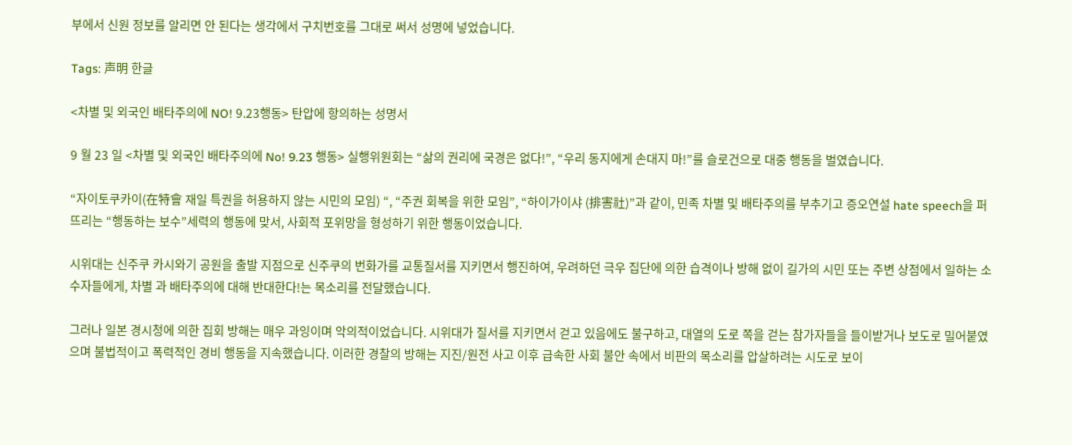부에서 신원 정보를 알리면 안 된다는 생각에서 구치번호를 그대로 써서 성명에 넣었습니다.

Tags: 声明 한글

<차별 및 외국인 배타주의에 NO! 9.23행동> 탄압에 항의하는 성명서

9 월 23 일 <차별 및 외국인 배타주의에 No! 9.23 행동> 실행위원회는 “삶의 권리에 국경은 없다!”, “우리 동지에게 손대지 마!”를 슬로건으로 대중 행동을 벌였습니다.

“자이토쿠카이(在特會 재일 특권을 허용하지 않는 시민의 모임) “, “주권 회복을 위한 모임”, “하이가이샤 (排害社)”과 같이, 민족 차별 및 배타주의를 부추기고 증오연설 hate speech을 퍼뜨리는 “행동하는 보수”세력의 행동에 맞서, 사회적 포위망을 형성하기 위한 행동이었습니다.

시위대는 신주쿠 카시와기 공원을 출발 지점으로 신주쿠의 번화가를 교통질서를 지키면서 행진하여, 우려하던 극우 집단에 의한 습격이나 방해 없이 길가의 시민 또는 주변 상점에서 일하는 소수자들에게, 차별 과 배타주의에 대해 반대한다!는 목소리를 전달했습니다.

그러나 일본 경시청에 의한 집회 방해는 매우 과잉이며 악의적이었습니다. 시위대가 질서를 지키면서 걷고 있음에도 불구하고, 대열의 도로 쪽을 걷는 참가자들을 들이받거나 보도로 밀어붙였으며 불법적이고 폭력적인 경비 행동을 지속했습니다. 이러한 경찰의 방해는 지진/원전 사고 이후 급속한 사회 불안 속에서 비판의 목소리를 압살하려는 시도로 보이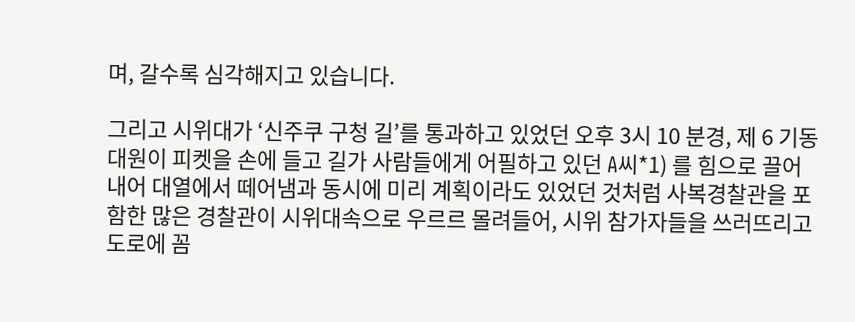며, 갈수록 심각해지고 있습니다.

그리고 시위대가 ‘신주쿠 구청 길’를 통과하고 있었던 오후 3시 10 분경, 제 6 기동 대원이 피켓을 손에 들고 길가 사람들에게 어필하고 있던 A씨*1) 를 힘으로 끌어내어 대열에서 떼어냄과 동시에 미리 계획이라도 있었던 것처럼 사복경찰관을 포함한 많은 경찰관이 시위대속으로 우르르 몰려들어, 시위 참가자들을 쓰러뜨리고 도로에 꼼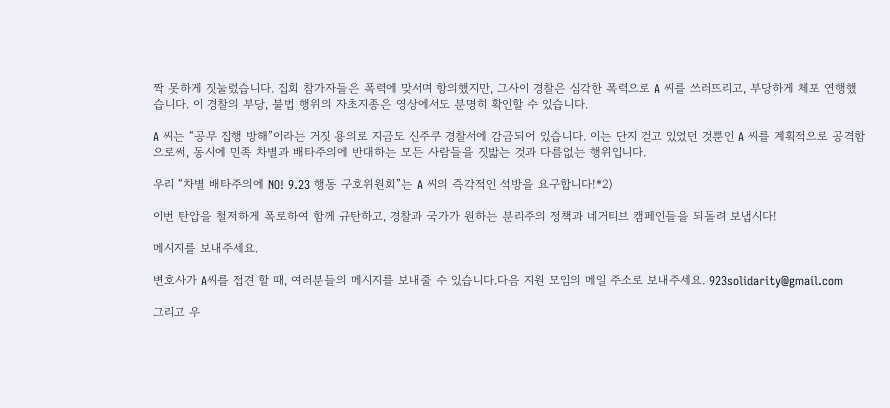짝 못하게 짓눌렀습니다. 집회 참가자들은 폭력에 맞서며 항의했지만, 그사이 경찰은 심각한 폭력으로 A 씨를 쓰러뜨리고, 부당하게 체포 연행했습니다. 이 경찰의 부당, 불법 행위의 자초지종은 영상에서도 분명히 확인할 수 있습니다.

A 씨는 “공무 집행 방해”이라는 거짓 용의로 지금도 신주쿠 경찰서에 감금되어 있습니다. 이는 단지 걷고 있었던 것뿐인 A 씨를 계획적으로 공격함으로써, 동시에 민족 차별과 배타주의에 반대하는 모든 사람들을 짓밟는 것과 다름없는 행위입니다.

우리 “차별 배타주의에 NO! 9.23 행동 구호위원회”는 A 씨의 즉각적인 석방을 요구합니다!*2)

이번 탄압을 철저하게 폭로하여 함께 규탄하고, 경찰과 국가가 원하는 분리주의 정책과 네거티브 캠페인들을 되돌려 보냅시다!

메시지를 보내주세요.

변호사가 A씨를 접견 할 때, 여러분들의 메시지를 보내줄 수 있습니다.다음 지원 모임의 메일 주소로 보내주세요. 923solidarity@gmail.com

그리고 우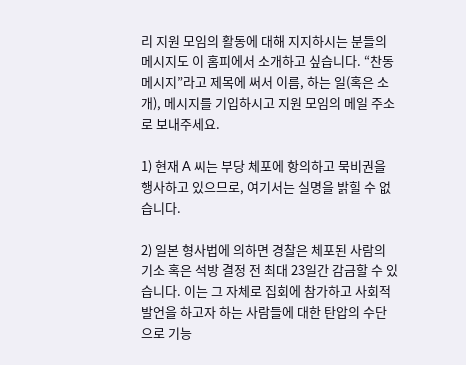리 지원 모임의 활동에 대해 지지하시는 분들의 메시지도 이 홈피에서 소개하고 싶습니다. “찬동 메시지”라고 제목에 써서 이름, 하는 일(혹은 소개), 메시지를 기입하시고 지원 모임의 메일 주소로 보내주세요.

1) 현재 A 씨는 부당 체포에 항의하고 묵비권을 행사하고 있으므로, 여기서는 실명을 밝힐 수 없습니다.

2) 일본 형사법에 의하면 경찰은 체포된 사람의 기소 혹은 석방 결정 전 최대 23일간 감금할 수 있습니다. 이는 그 자체로 집회에 참가하고 사회적 발언을 하고자 하는 사람들에 대한 탄압의 수단으로 기능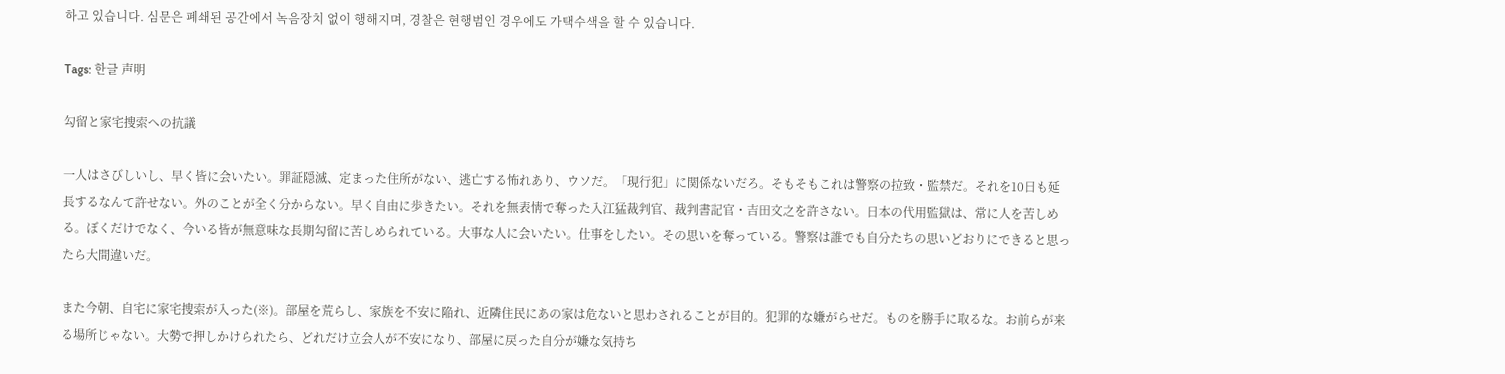하고 있습니다. 심문은 폐쇄된 공간에서 녹음장치 없이 행해지며, 경찰은 현행범인 경우에도 가택수색을 할 수 있습니다.

Tags: 한글 声明

勾留と家宅捜索への抗議

一人はさびしいし、早く皆に会いたい。罪証隠滅、定まった住所がない、逃亡する怖れあり、ウソだ。「現行犯」に関係ないだろ。そもそもこれは警察の拉致・監禁だ。それを10日も延長するなんて許せない。外のことが全く分からない。早く自由に歩きたい。それを無表情で奪った入江猛裁判官、裁判書記官・吉田文之を許さない。日本の代用監獄は、常に人を苦しめる。ぼくだけでなく、今いる皆が無意味な長期勾留に苦しめられている。大事な人に会いたい。仕事をしたい。その思いを奪っている。警察は誰でも自分たちの思いどおりにできると思ったら大間違いだ。

また今朝、自宅に家宅捜索が入った(※)。部屋を荒らし、家族を不安に陥れ、近隣住民にあの家は危ないと思わされることが目的。犯罪的な嫌がらせだ。ものを勝手に取るな。お前らが来る場所じゃない。大勢で押しかけられたら、どれだけ立会人が不安になり、部屋に戻った自分が嫌な気持ち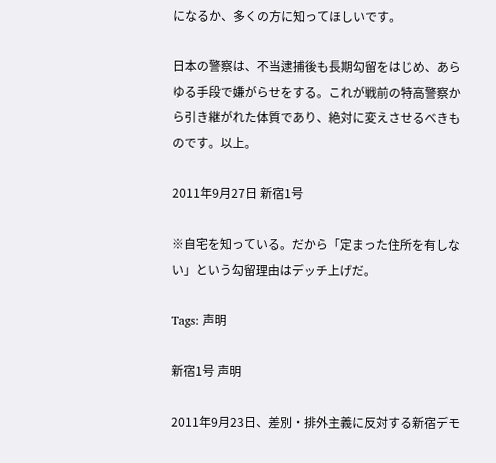になるか、多くの方に知ってほしいです。

日本の警察は、不当逮捕後も長期勾留をはじめ、あらゆる手段で嫌がらせをする。これが戦前の特高警察から引き継がれた体質であり、絶対に変えさせるべきものです。以上。

2011年9月27日 新宿1号

※自宅を知っている。だから「定まった住所を有しない」という勾留理由はデッチ上げだ。

Tags: 声明

新宿1号 声明

2011年9月23日、差別・排外主義に反対する新宿デモ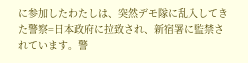に参加したわたしは、突然デモ隊に乱入してきた警察=日本政府に拉致され、新宿署に監禁されています。警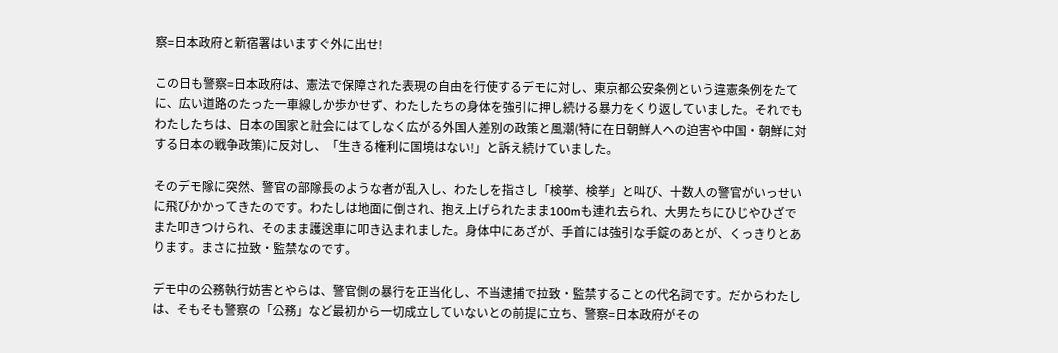察=日本政府と新宿署はいますぐ外に出せ!

この日も警察=日本政府は、憲法で保障された表現の自由を行使するデモに対し、東京都公安条例という違憲条例をたてに、広い道路のたった一車線しか歩かせず、わたしたちの身体を強引に押し続ける暴力をくり返していました。それでもわたしたちは、日本の国家と社会にはてしなく広がる外国人差別の政策と風潮(特に在日朝鮮人ヘの迫害や中国・朝鮮に対する日本の戦争政策)に反対し、「生きる権利に国境はない!」と訴え続けていました。

そのデモ隊に突然、警官の部隊長のような者が乱入し、わたしを指さし「検挙、検挙」と叫び、十数人の警官がいっせいに飛びかかってきたのです。わたしは地面に倒され、抱え上げられたまま100mも連れ去られ、大男たちにひじやひざでまた叩きつけられ、そのまま護送車に叩き込まれました。身体中にあざが、手首には強引な手錠のあとが、くっきりとあります。まさに拉致・監禁なのです。

デモ中の公務執行妨害とやらは、警官側の暴行を正当化し、不当逮捕で拉致・監禁することの代名詞です。だからわたしは、そもそも警察の「公務」など最初から一切成立していないとの前提に立ち、警察=日本政府がその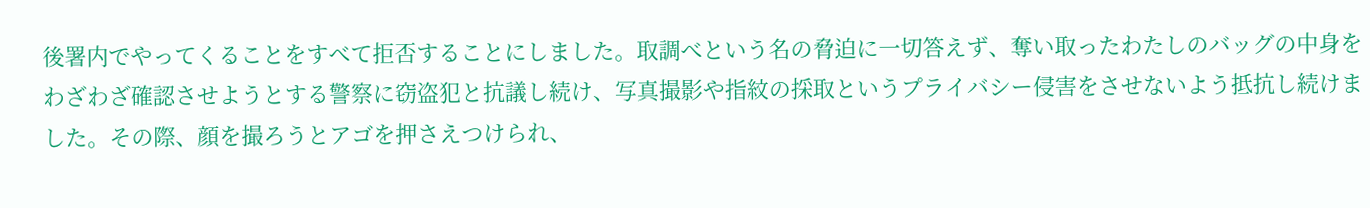後署内でやってくることをすべて拒否することにしました。取調べという名の脅迫に一切答えず、奪い取ったわたしのバッグの中身をわざわざ確認させようとする警察に窃盗犯と抗議し続け、写真撮影や指紋の採取というプライバシー侵害をさせないよう抵抗し続けました。その際、顔を撮ろうとアゴを押さえつけられ、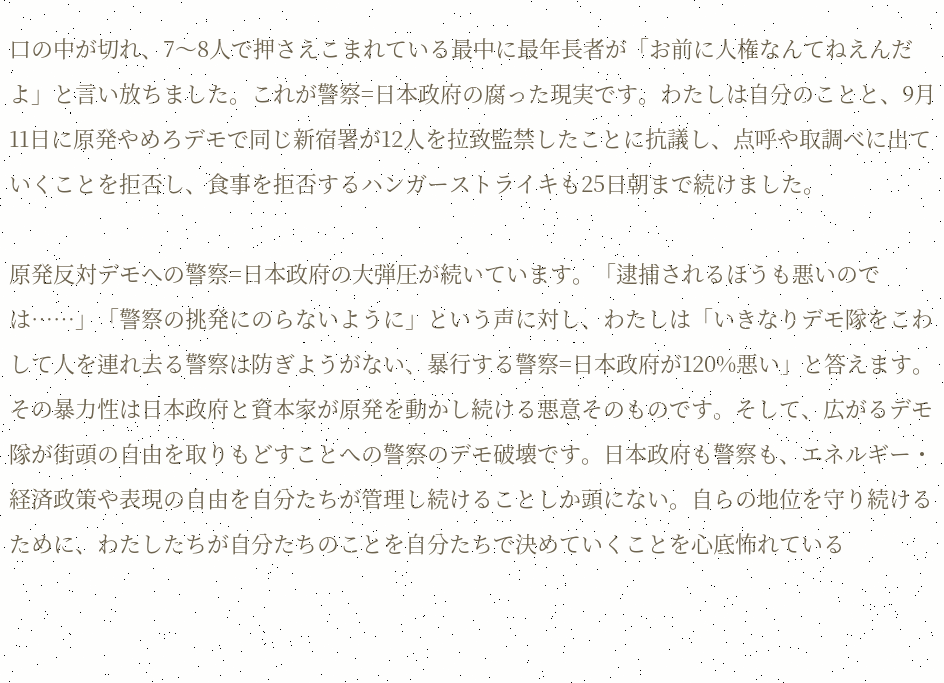口の中が切れ、7〜8人で押さえこまれている最中に最年長者が「お前に人権なんてねえんだよ」と言い放ちました。これが警察=日本政府の腐った現実です。わたしは自分のことと、9月11日に原発やめろデモで同じ新宿署が12人を拉致監禁したことに抗議し、点呼や取調べに出ていくことを拒否し、食事を拒否するハンガーストライキも25日朝まで続けました。

原発反対デモへの警察=日本政府の大弾圧が続いています。「逮捕されるほうも悪いのでは……」「警察の挑発にのらないように」という声に対し、わたしは「いきなりデモ隊をこわして人を連れ去る警察は防ぎようがない、暴行する警察=日本政府が120%悪い」と答えます。その暴力性は日本政府と資本家が原発を動かし続ける悪意そのものです。そして、広がるデモ隊が街頭の自由を取りもどすことへの警察のデモ破壊です。日本政府も警察も、エネルギー・経済政策や表現の自由を自分たちが管理し続けることしか頭にない。自らの地位を守り続けるために、わたしたちが自分たちのことを自分たちで決めていくことを心底怖れている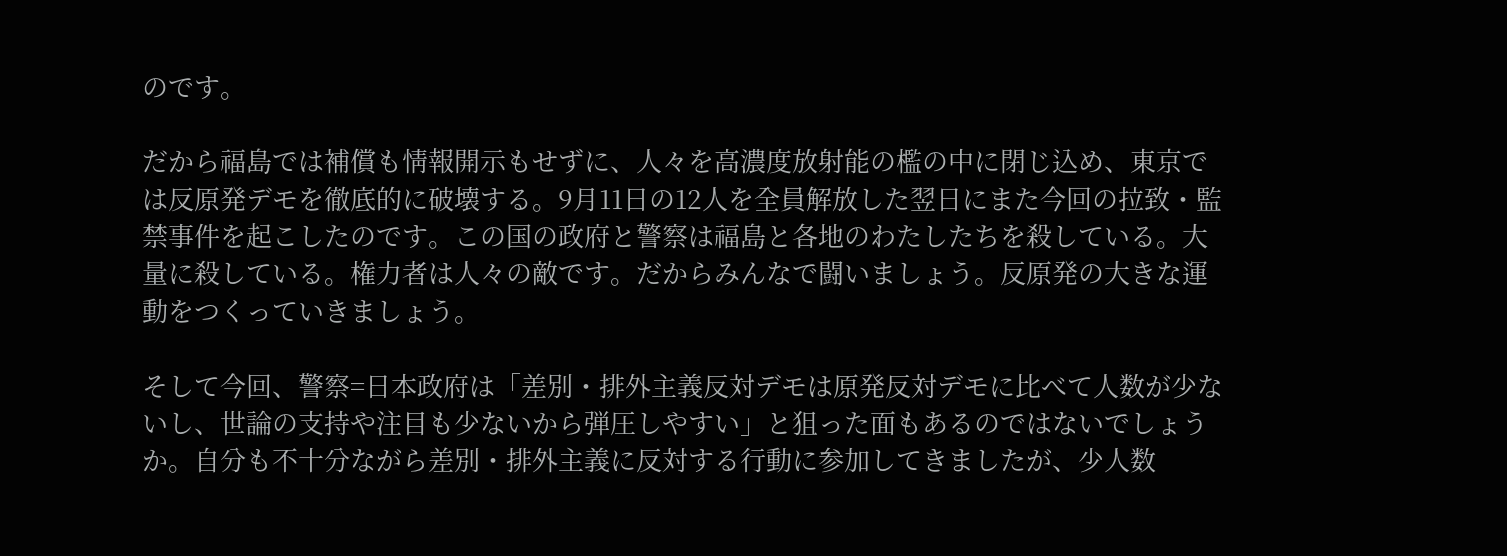のです。

だから福島では補償も情報開示もせずに、人々を高濃度放射能の檻の中に閉じ込め、東京では反原発デモを徹底的に破壊する。9月11日の12人を全員解放した翌日にまた今回の拉致・監禁事件を起こしたのです。この国の政府と警察は福島と各地のわたしたちを殺している。大量に殺している。権力者は人々の敵です。だからみんなで闘いましょう。反原発の大きな運動をつくっていきましょう。

そして今回、警察=日本政府は「差別・排外主義反対デモは原発反対デモに比べて人数が少ないし、世論の支持や注目も少ないから弾圧しやすい」と狙った面もあるのではないでしょうか。自分も不十分ながら差別・排外主義に反対する行動に参加してきましたが、少人数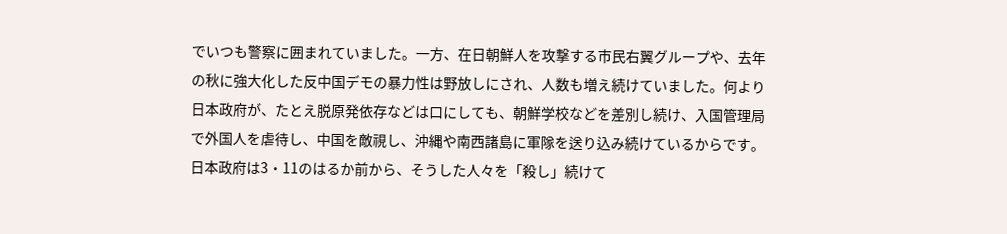でいつも警察に囲まれていました。一方、在日朝鮮人を攻撃する市民右翼グループや、去年の秋に強大化した反中国デモの暴力性は野放しにされ、人数も増え続けていました。何より日本政府が、たとえ脱原発依存などは口にしても、朝鮮学校などを差別し続け、入国管理局で外国人を虐待し、中国を敵視し、沖縄や南西諸島に軍隊を送り込み続けているからです。日本政府は3・11のはるか前から、そうした人々を「殺し」続けて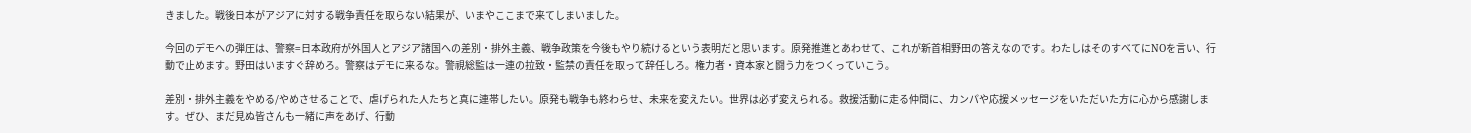きました。戦後日本がアジアに対する戦争責任を取らない結果が、いまやここまで来てしまいました。

今回のデモへの弾圧は、警察=日本政府が外国人とアジア諸国への差別・排外主義、戦争政策を今後もやり続けるという表明だと思います。原発推進とあわせて、これが新首相野田の答えなのです。わたしはそのすべてにNOを言い、行動で止めます。野田はいますぐ辞めろ。警察はデモに来るな。警視総監は一連の拉致・監禁の責任を取って辞任しろ。権力者・資本家と闘う力をつくっていこう。

差別・排外主義をやめる/やめさせることで、虐げられた人たちと真に連帯したい。原発も戦争も終わらせ、未来を変えたい。世界は必ず変えられる。救援活動に走る仲間に、カンパや応援メッセージをいただいた方に心から感謝します。ぜひ、まだ見ぬ皆さんも一緒に声をあげ、行動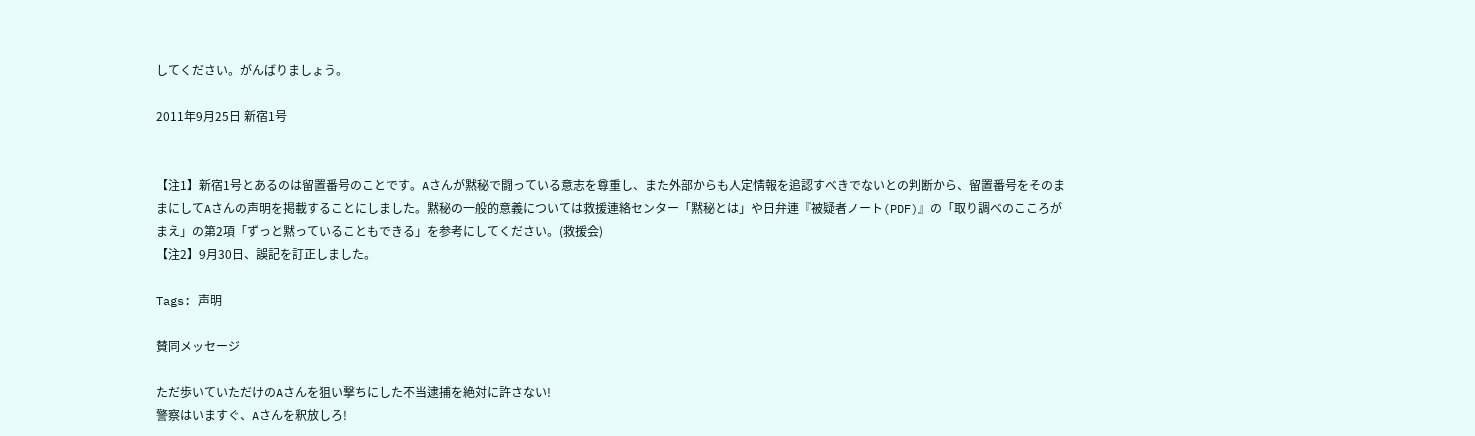してください。がんばりましょう。

2011年9月25日 新宿1号


【注1】新宿1号とあるのは留置番号のことです。Aさんが黙秘で闘っている意志を尊重し、また外部からも人定情報を追認すべきでないとの判断から、留置番号をそのままにしてAさんの声明を掲載することにしました。黙秘の一般的意義については救援連絡センター「黙秘とは」や日弁連『被疑者ノート(PDF)』の「取り調べのこころがまえ」の第2項「ずっと黙っていることもできる」を参考にしてください。(救援会)
【注2】9月30日、誤記を訂正しました。

Tags: 声明

賛同メッセージ

ただ歩いていただけのAさんを狙い撃ちにした不当逮捕を絶対に許さない!
警察はいますぐ、Aさんを釈放しろ!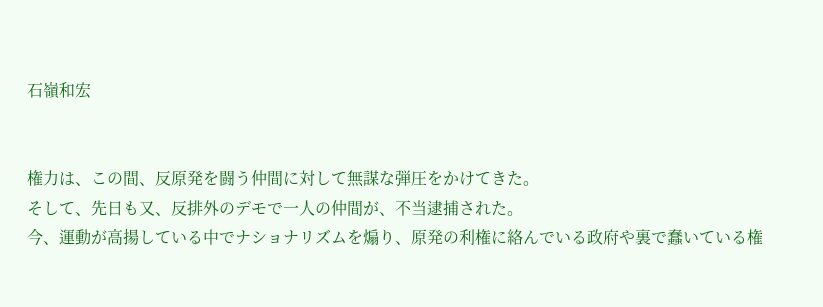石嶺和宏


権力は、この間、反原発を闘う仲間に対して無謀な弾圧をかけてきた。
そして、先日も又、反排外のデモで一人の仲間が、不当逮捕された。
今、運動が高揚している中でナショナリズムを煽り、原発の利権に絡んでいる政府や裏で蠢いている権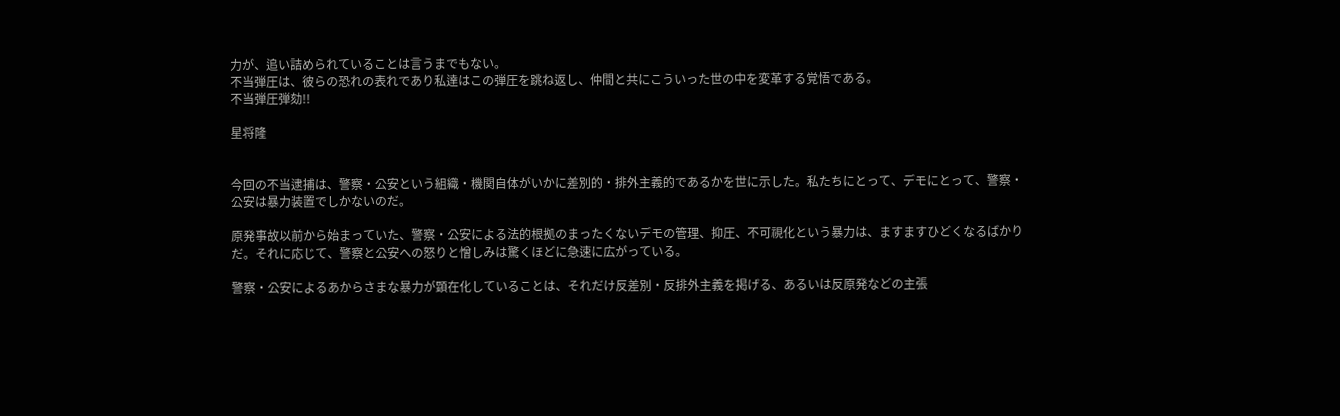力が、追い詰められていることは言うまでもない。
不当弾圧は、彼らの恐れの表れであり私達はこの弾圧を跳ね返し、仲間と共にこういった世の中を変革する覚悟である。
不当弾圧弾劾!!

星将隆


今回の不当逮捕は、警察・公安という組織・機関自体がいかに差別的・排外主義的であるかを世に示した。私たちにとって、デモにとって、警察・公安は暴力装置でしかないのだ。

原発事故以前から始まっていた、警察・公安による法的根拠のまったくないデモの管理、抑圧、不可視化という暴力は、ますますひどくなるばかりだ。それに応じて、警察と公安への怒りと憎しみは驚くほどに急速に広がっている。

警察・公安によるあからさまな暴力が顕在化していることは、それだけ反差別・反排外主義を掲げる、あるいは反原発などの主張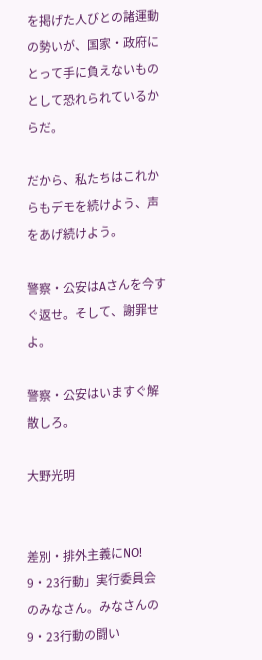を掲げた人びとの諸運動の勢いが、国家・政府にとって手に負えないものとして恐れられているからだ。

だから、私たちはこれからもデモを続けよう、声をあげ続けよう。

警察・公安はAさんを今すぐ返せ。そして、謝罪せよ。

警察・公安はいますぐ解散しろ。

大野光明


差別・排外主義にNO! 9・23行動」実行委員会のみなさん。みなさんの9・23行動の闘い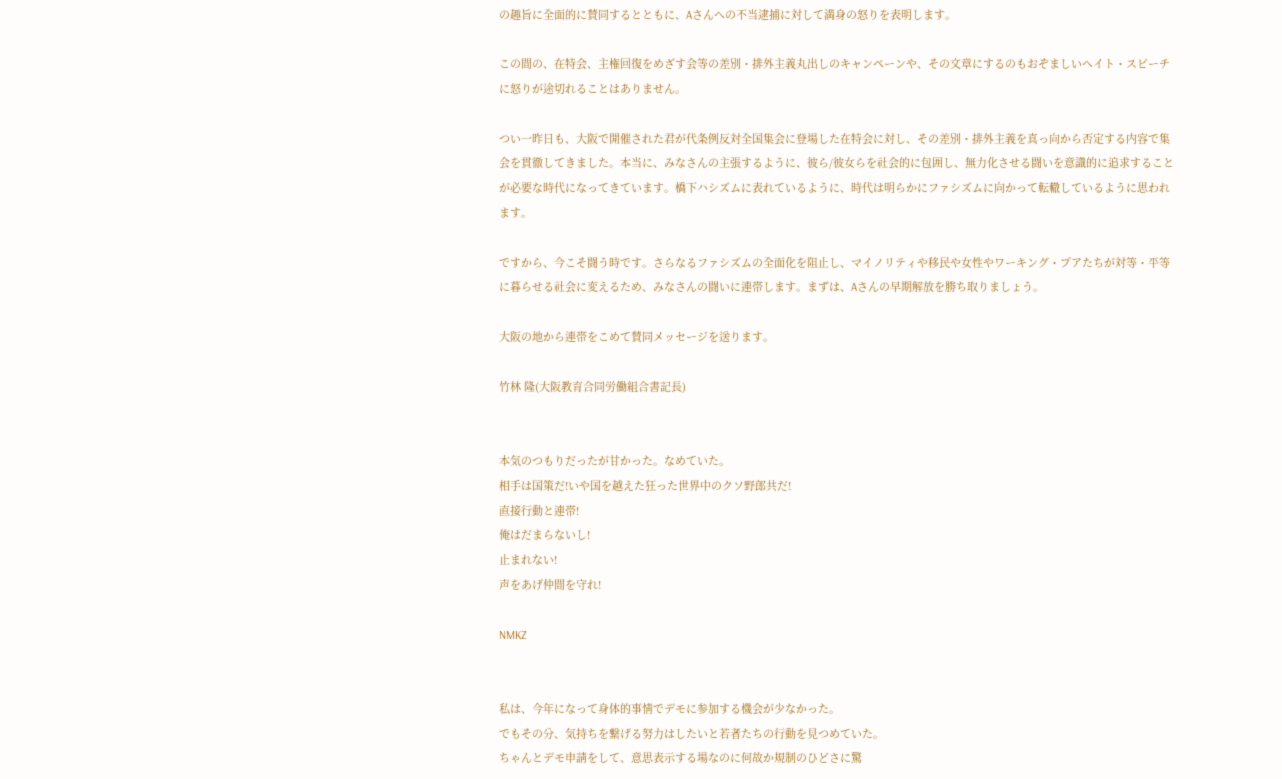の趣旨に全面的に賛同するとともに、Aさんへの不当逮捕に対して満身の怒りを表明します。

この間の、在特会、主権回復をめざす会等の差別・排外主義丸出しのキャンペーンや、その文章にするのもおぞましいヘイト・スピーチに怒りが途切れることはありません。

つい一昨日も、大阪で開催された君が代条例反対全国集会に登場した在特会に対し、その差別・排外主義を真っ向から否定する内容で集会を貫徹してきました。本当に、みなさんの主張するように、彼ら/彼女らを社会的に包囲し、無力化させる闘いを意識的に追求することが必要な時代になってきています。橋下ハシズムに表れているように、時代は明らかにファシズムに向かって転轍しているように思われます。

ですから、今こそ闘う時です。さらなるファシズムの全面化を阻止し、マイノリティや移民や女性やワーキング・プアたちが対等・平等に暮らせる社会に変えるため、みなさんの闘いに連帯します。まずは、Aさんの早期解放を勝ち取りましょう。

大阪の地から連帯をこめて賛同メッセージを送ります。

竹林 隆(大阪教育合同労働組合書記長)


本気のつもりだったが甘かった。なめていた。
相手は国策だ!いや国を越えた狂った世界中のクソ野郎共だ!
直接行動と連帯!
俺はだまらないし!
止まれない!
声をあげ仲間を守れ!

NMKZ


私は、今年になって身体的事情でデモに参加する機会が少なかった。
でもその分、気持ちを繋げる努力はしたいと若者たちの行動を見つめていた。
ちゃんとデモ申請をして、意思表示する場なのに何故か規制のひどさに驚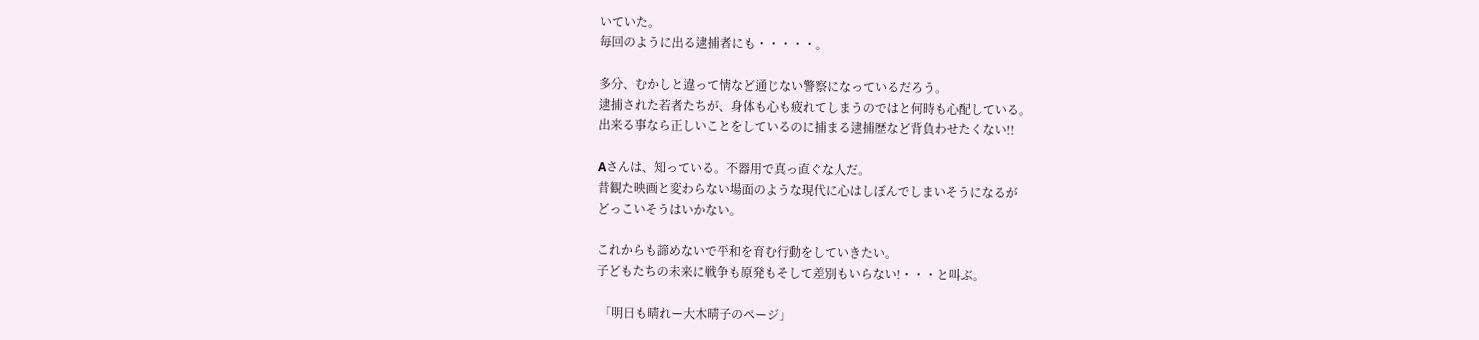いていた。
毎回のように出る逮捕者にも・・・・・。

多分、むかしと違って情など通じない警察になっているだろう。
逮捕された若者たちが、身体も心も疲れてしまうのではと何時も心配している。
出来る事なら正しいことをしているのに捕まる逮捕歴など背負わせたくない!!

Aさんは、知っている。不器用で真っ直ぐな人だ。
昔観た映画と変わらない場面のような現代に心はしぼんでしまいそうになるが
どっこいそうはいかない。

これからも諦めないで平和を育む行動をしていきたい。
子どもたちの未来に戦争も原発もそして差別もいらない!・・・と叫ぶ。

 「明日も晴れー大木晴子のページ」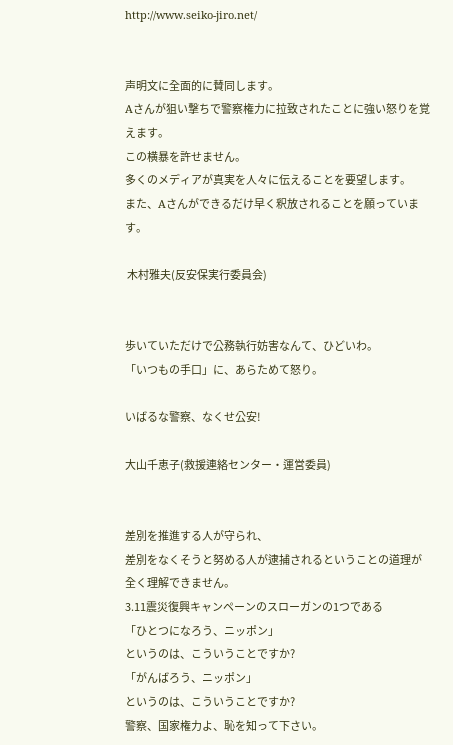http://www.seiko-jiro.net/


声明文に全面的に賛同します。
Aさんが狙い撃ちで警察権力に拉致されたことに強い怒りを覚えます。
この横暴を許せません。
多くのメディアが真実を人々に伝えることを要望します。
また、Aさんができるだけ早く釈放されることを願っています。

 木村雅夫(反安保実行委員会)


歩いていただけで公務執行妨害なんて、ひどいわ。
「いつもの手口」に、あらためて怒り。

いばるな警察、なくせ公安!

大山千恵子(救援連絡センター・運営委員)


差別を推進する人が守られ、
差別をなくそうと努める人が逮捕されるということの道理が全く理解できません。
3.11震災復興キャンペーンのスローガンの1つである
「ひとつになろう、ニッポン」
というのは、こういうことですか?
「がんばろう、ニッポン」
というのは、こういうことですか?
警察、国家権力よ、恥を知って下さい。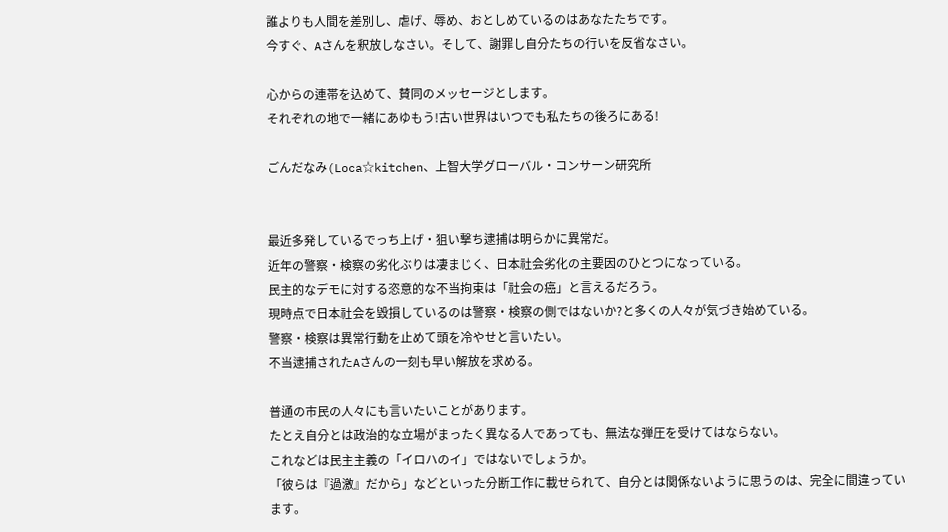誰よりも人間を差別し、虐げ、辱め、おとしめているのはあなたたちです。
今すぐ、Aさんを釈放しなさい。そして、謝罪し自分たちの行いを反省なさい。

心からの連帯を込めて、賛同のメッセージとします。
それぞれの地で一緒にあゆもう!古い世界はいつでも私たちの後ろにある!

ごんだなみ(Loca☆kitchen、上智大学グローバル・コンサーン研究所


最近多発しているでっち上げ・狙い撃ち逮捕は明らかに異常だ。
近年の警察・検察の劣化ぶりは凄まじく、日本社会劣化の主要因のひとつになっている。
民主的なデモに対する恣意的な不当拘束は「社会の癌」と言えるだろう。
現時点で日本社会を毀損しているのは警察・検察の側ではないか?と多くの人々が気づき始めている。
警察・検察は異常行動を止めて頭を冷やせと言いたい。
不当逮捕されたAさんの一刻も早い解放を求める。

普通の市民の人々にも言いたいことがあります。
たとえ自分とは政治的な立場がまったく異なる人であっても、無法な弾圧を受けてはならない。
これなどは民主主義の「イロハのイ」ではないでしょうか。
「彼らは『過激』だから」などといった分断工作に載せられて、自分とは関係ないように思うのは、完全に間違っています。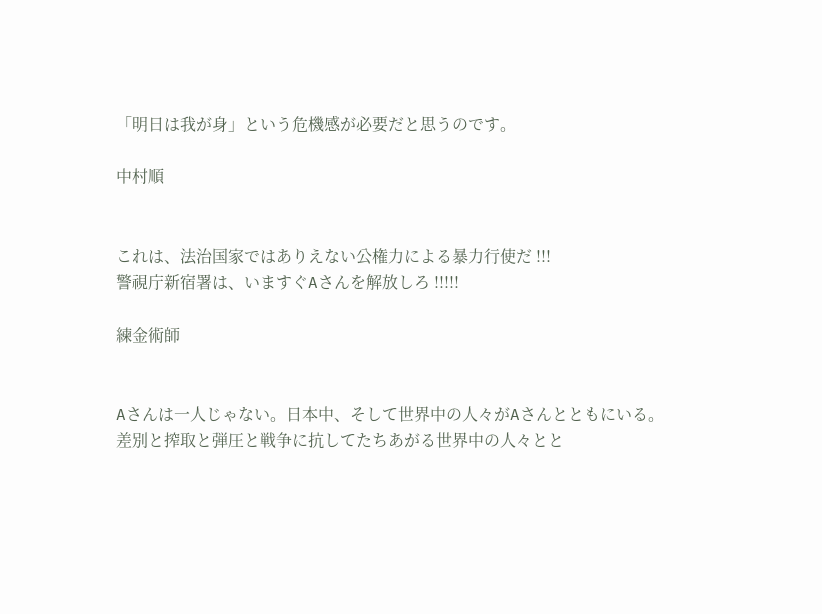「明日は我が身」という危機感が必要だと思うのです。

中村順


これは、法治国家ではありえない公権力による暴力行使だ !!!
警視庁新宿署は、いますぐAさんを解放しろ !!!!!

練金術師


Aさんは一人じゃない。日本中、そして世界中の人々がAさんとともにいる。
差別と搾取と弾圧と戦争に抗してたちあがる世界中の人々とと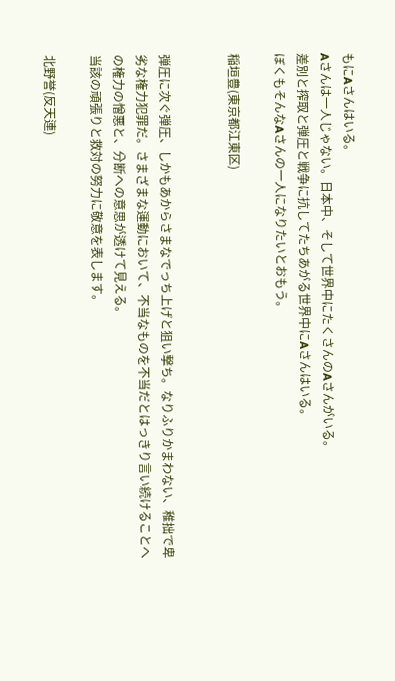もにAさんはいる。
Aさんは一人じゃない。日本中、そして世界中にたくさんのAさんがいる。
差別と搾取と弾圧と戦争に抗してたちあがる世界中にAさんはいる。
ぼくもそんなAさんの一人になりたいとおもう。

稲垣豊(東京都江東区)


弾圧に次ぐ弾圧、しかもあからさまなでっち上げと狙い撃ち。なりふりかまわない、稚拙で卑劣な権力犯罪だ。さまざまな運動において、不当なものを不当だとはっきり言い続けることへの権力の憎悪と、分断への意思が透けて見える。
当該の頑張りと救対の努力に敬意を表します。

北野誉(反天連)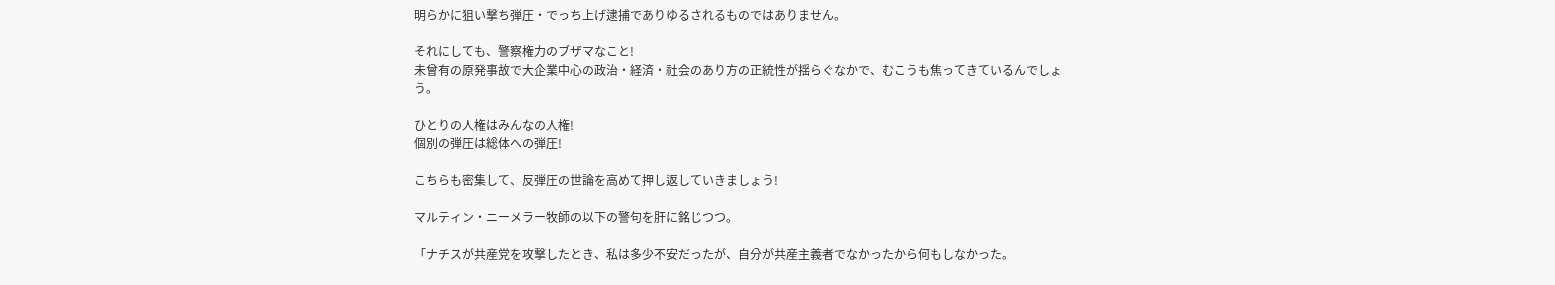明らかに狙い撃ち弾圧・でっち上げ逮捕でありゆるされるものではありません。

それにしても、警察権力のブザマなこと!
未曾有の原発事故で大企業中心の政治・経済・社会のあり方の正統性が揺らぐなかで、むこうも焦ってきているんでしょう。

ひとりの人権はみんなの人権!
個別の弾圧は総体への弾圧!

こちらも密集して、反弾圧の世論を高めて押し返していきましょう!

マルティン・ニーメラー牧師の以下の警句を肝に銘じつつ。

「ナチスが共産党を攻撃したとき、私は多少不安だったが、自分が共産主義者でなかったから何もしなかった。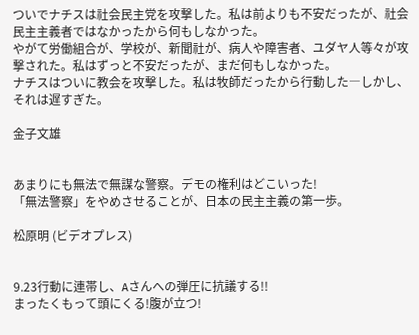ついでナチスは社会民主党を攻撃した。私は前よりも不安だったが、社会民主主義者ではなかったから何もしなかった。
やがて労働組合が、学校が、新聞社が、病人や障害者、ユダヤ人等々が攻撃された。私はずっと不安だったが、まだ何もしなかった。
ナチスはついに教会を攻撃した。私は牧師だったから行動した―しかし、それは遅すぎた。

金子文雄


あまりにも無法で無謀な警察。デモの権利はどこいった!
「無法警察」をやめさせることが、日本の民主主義の第一歩。

松原明 (ビデオプレス)


9.23行動に連帯し、Aさんへの弾圧に抗議する!!
まったくもって頭にくる!腹が立つ!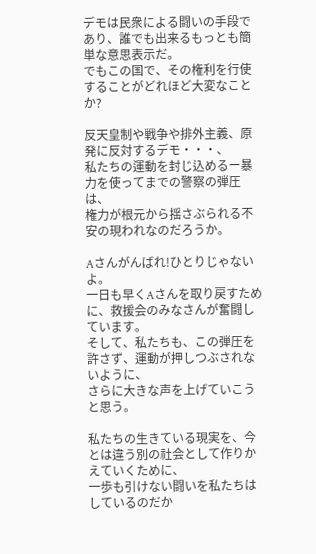デモは民衆による闘いの手段であり、誰でも出来るもっとも簡単な意思表示だ。
でもこの国で、その権利を行使することがどれほど大変なことか?

反天皇制や戦争や排外主義、原発に反対するデモ・・・、
私たちの運動を封じ込めるー暴力を使ってまでの警察の弾圧は、
権力が根元から揺さぶられる不安の現われなのだろうか。

Aさんがんばれ!ひとりじゃないよ。
一日も早くAさんを取り戻すために、救援会のみなさんが奮闘しています。
そして、私たちも、この弾圧を許さず、運動が押しつぶされないように、
さらに大きな声を上げていこうと思う。

私たちの生きている現実を、今とは違う別の社会として作りかえていくために、
一歩も引けない闘いを私たちはしているのだか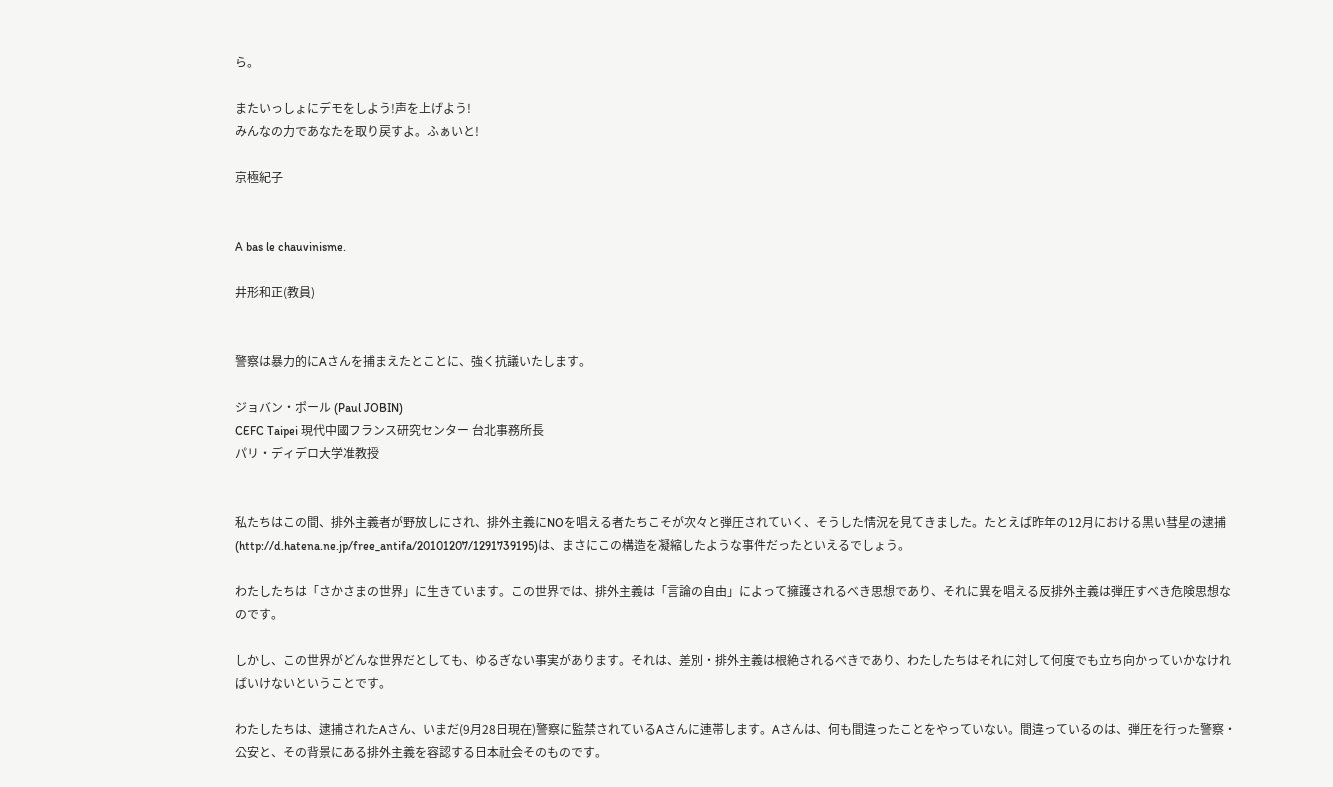ら。

またいっしょにデモをしよう!声を上げよう!
みんなの力であなたを取り戻すよ。ふぁいと!

京極紀子


A bas le chauvinisme.

井形和正(教員)


警察は暴力的にAさんを捕まえたとことに、強く抗議いたします。

ジョバン・ポール (Paul JOBIN)
CEFC Taipei 現代中國フランス研究センター 台北事務所長
パリ・ディデロ大学准教授


私たちはこの間、排外主義者が野放しにされ、排外主義にNOを唱える者たちこそが次々と弾圧されていく、そうした情況を見てきました。たとえば昨年の12月における黒い彗星の逮捕(http://d.hatena.ne.jp/free_antifa/20101207/1291739195)は、まさにこの構造を凝縮したような事件だったといえるでしょう。

わたしたちは「さかさまの世界」に生きています。この世界では、排外主義は「言論の自由」によって擁護されるべき思想であり、それに異を唱える反排外主義は弾圧すべき危険思想なのです。

しかし、この世界がどんな世界だとしても、ゆるぎない事実があります。それは、差別・排外主義は根絶されるべきであり、わたしたちはそれに対して何度でも立ち向かっていかなければいけないということです。

わたしたちは、逮捕されたAさん、いまだ(9月28日現在)警察に監禁されているAさんに連帯します。Aさんは、何も間違ったことをやっていない。間違っているのは、弾圧を行った警察・公安と、その背景にある排外主義を容認する日本社会そのものです。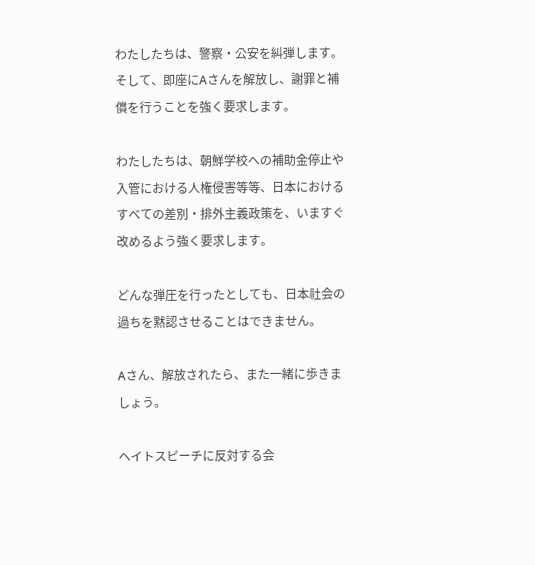わたしたちは、警察・公安を糾弾します。そして、即座にAさんを解放し、謝罪と補償を行うことを強く要求します。

わたしたちは、朝鮮学校への補助金停止や入管における人権侵害等等、日本におけるすべての差別・排外主義政策を、いますぐ改めるよう強く要求します。

どんな弾圧を行ったとしても、日本社会の過ちを黙認させることはできません。

Aさん、解放されたら、また一緒に歩きましょう。

ヘイトスピーチに反対する会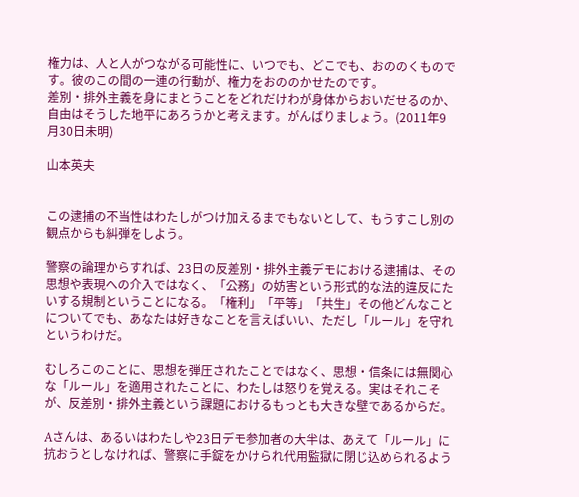権力は、人と人がつながる可能性に、いつでも、どこでも、おののくものです。彼のこの間の一連の行動が、権力をおののかせたのです。
差別・排外主義を身にまとうことをどれだけわが身体からおいだせるのか、自由はそうした地平にあろうかと考えます。がんばりましょう。(2011年9月30日未明)

山本英夫


この逮捕の不当性はわたしがつけ加えるまでもないとして、もうすこし別の観点からも糾弾をしよう。

警察の論理からすれば、23日の反差別・排外主義デモにおける逮捕は、その思想や表現への介入ではなく、「公務」の妨害という形式的な法的違反にたいする規制ということになる。「権利」「平等」「共生」その他どんなことについてでも、あなたは好きなことを言えばいい、ただし「ルール」を守れというわけだ。

むしろこのことに、思想を弾圧されたことではなく、思想・信条には無関心な「ルール」を適用されたことに、わたしは怒りを覚える。実はそれこそが、反差別・排外主義という課題におけるもっとも大きな壁であるからだ。

Aさんは、あるいはわたしや23日デモ参加者の大半は、あえて「ルール」に抗おうとしなければ、警察に手錠をかけられ代用監獄に閉じ込められるよう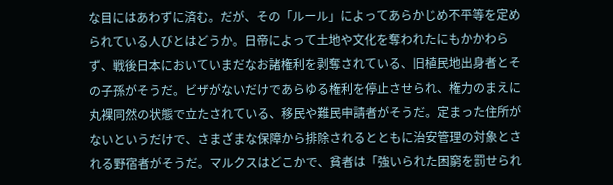な目にはあわずに済む。だが、その「ルール」によってあらかじめ不平等を定められている人びとはどうか。日帝によって土地や文化を奪われたにもかかわらず、戦後日本においていまだなお諸権利を剥奪されている、旧植民地出身者とその子孫がそうだ。ビザがないだけであらゆる権利を停止させられ、権力のまえに丸裸同然の状態で立たされている、移民や難民申請者がそうだ。定まった住所がないというだけで、さまざまな保障から排除されるとともに治安管理の対象とされる野宿者がそうだ。マルクスはどこかで、貧者は「強いられた困窮を罰せられ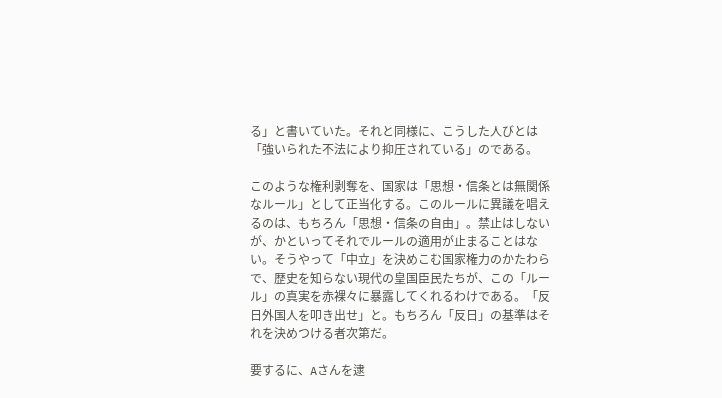る」と書いていた。それと同様に、こうした人びとは「強いられた不法により抑圧されている」のである。

このような権利剥奪を、国家は「思想・信条とは無関係なルール」として正当化する。このルールに異議を唱えるのは、もちろん「思想・信条の自由」。禁止はしないが、かといってそれでルールの適用が止まることはない。そうやって「中立」を決めこむ国家権力のかたわらで、歴史を知らない現代の皇国臣民たちが、この「ルール」の真実を赤裸々に暴露してくれるわけである。「反日外国人を叩き出せ」と。もちろん「反日」の基準はそれを決めつける者次第だ。

要するに、Aさんを逮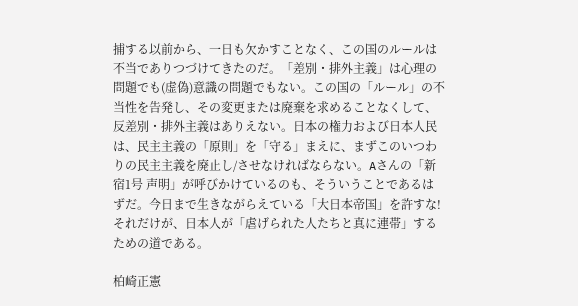捕する以前から、一日も欠かすことなく、この国のルールは不当でありつづけてきたのだ。「差別・排外主義」は心理の問題でも(虚偽)意識の問題でもない。この国の「ルール」の不当性を告発し、その変更または廃棄を求めることなくして、反差別・排外主義はありえない。日本の権力および日本人民は、民主主義の「原則」を「守る」まえに、まずこのいつわりの民主主義を廃止し/させなければならない。Aさんの「新宿1号 声明」が呼びかけているのも、そういうことであるはずだ。今日まで生きながらえている「大日本帝国」を許すな! それだけが、日本人が「虐げられた人たちと真に連帯」するための道である。

柏崎正憲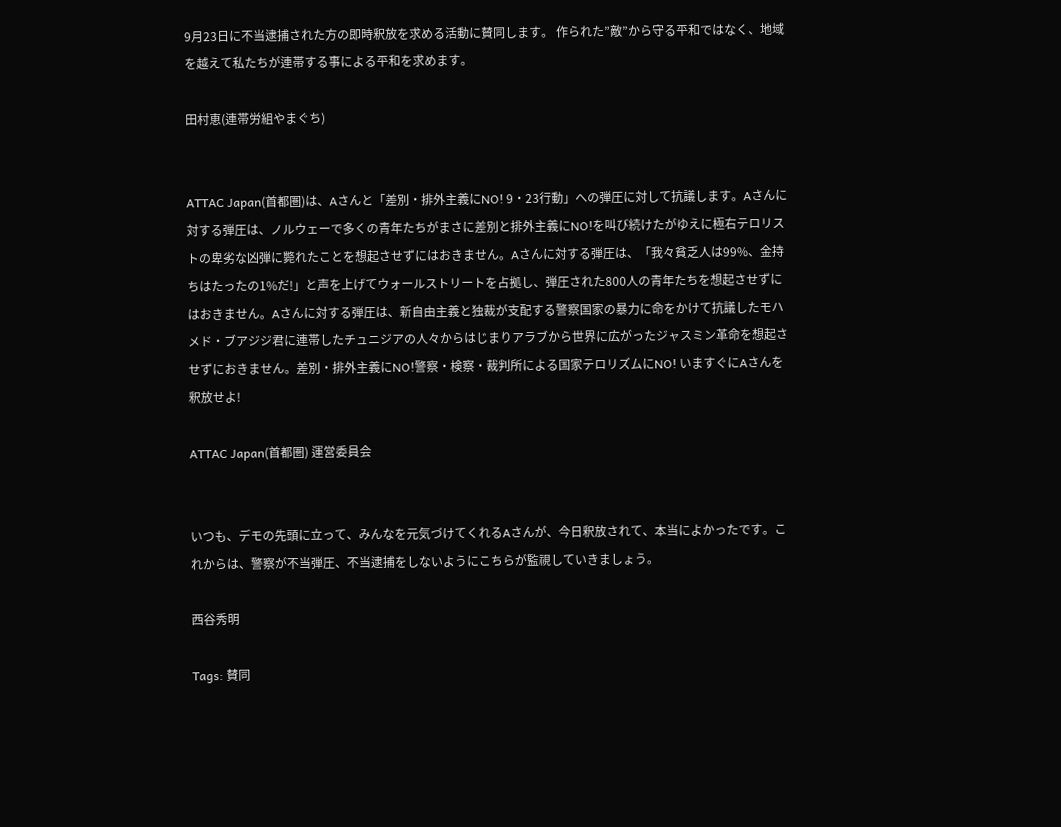9月23日に不当逮捕された方の即時釈放を求める活動に賛同します。 作られた”敵”から守る平和ではなく、地域を越えて私たちが連帯する事による平和を求めます。

田村恵(連帯労組やまぐち)


ATTAC Japan(首都圏)は、Aさんと「差別・排外主義にNO! 9・23行動」への弾圧に対して抗議します。Aさんに対する弾圧は、ノルウェーで多くの青年たちがまさに差別と排外主義にNO!を叫び続けたがゆえに極右テロリストの卑劣な凶弾に斃れたことを想起させずにはおきません。Aさんに対する弾圧は、「我々貧乏人は99%、金持ちはたったの1%だ!」と声を上げてウォールストリートを占拠し、弾圧された800人の青年たちを想起させずにはおきません。Aさんに対する弾圧は、新自由主義と独裁が支配する警察国家の暴力に命をかけて抗議したモハメド・ブアジジ君に連帯したチュニジアの人々からはじまりアラブから世界に広がったジャスミン革命を想起させずにおきません。差別・排外主義にNO!警察・検察・裁判所による国家テロリズムにNO! いますぐにAさんを釈放せよ!

ATTAC Japan(首都圏) 運営委員会


いつも、デモの先頭に立って、みんなを元気づけてくれるAさんが、今日釈放されて、本当によかったです。これからは、警察が不当弾圧、不当逮捕をしないようにこちらが監視していきましょう。

西谷秀明

Tags: 賛同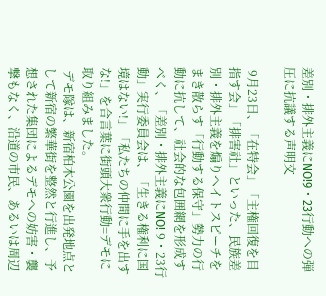差別・排外主義にNO!9・23行動への弾圧に抗議する声明文

 9月23日、「在特会」「主権回復を目指す会」「排害社」といった、民族差別・排外主義を煽りヘイトスピーチをまき散らす「行動する保守」勢力の行動に抗して、社会的な包囲網を形成すべく、「差別・排外主義にNO! 9・23行動」実行委員会は、「生きる権利に国境はない!」「私たちの仲間に手を出すな!」を合言葉に街頭大衆行動=デモに取り組みました。
 デモ隊は、新宿柏木公園を出発地点として新宿の繁華街を整然と行進し、予想された集団によるデモへの妨害・襲撃もなく、沿道の市民、あるいは周辺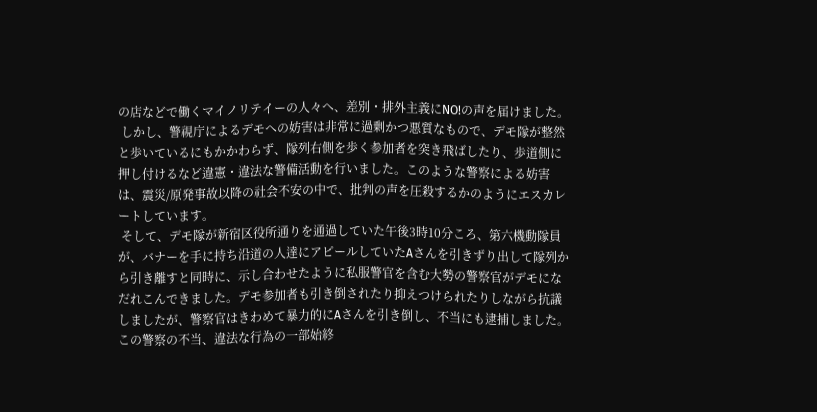の店などで働くマイノリテイーの人々へ、差別・排外主義にNO!の声を届けました。
 しかし、警視庁によるデモへの妨害は非常に過剰かつ悪質なもので、デモ隊が整然と歩いているにもかかわらず、隊列右側を歩く参加者を突き飛ばしたり、歩道側に押し付けるなど違憲・違法な警備活動を行いました。このような警察による妨害は、震災/原発事故以降の社会不安の中で、批判の声を圧殺するかのようにエスカレートしています。
 そして、デモ隊が新宿区役所通りを通過していた午後3時10分ころ、第六機動隊員が、バナーを手に持ち沿道の人達にアピールしていたAさんを引きずり出して隊列から引き離すと同時に、示し合わせたように私服警官を含む大勢の警察官がデモになだれこんできました。デモ参加者も引き倒されたり抑えつけられたりしながら抗議しましたが、警察官はきわめて暴力的にAさんを引き倒し、不当にも逮捕しました。この警察の不当、違法な行為の一部始終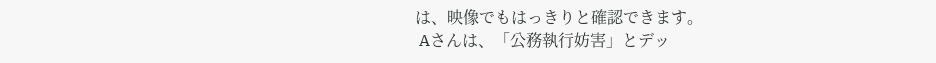は、映像でもはっきりと確認できます。
 Aさんは、「公務執行妨害」とデッ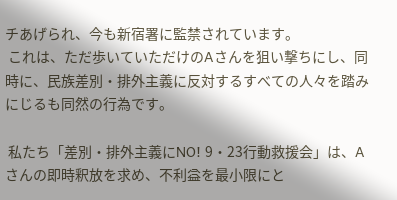チあげられ、今も新宿署に監禁されています。
 これは、ただ歩いていただけのAさんを狙い撃ちにし、同時に、民族差別・排外主義に反対するすべての人々を踏みにじるも同然の行為です。

 私たち「差別・排外主義にNO! 9・23行動救援会」は、Aさんの即時釈放を求め、不利益を最小限にと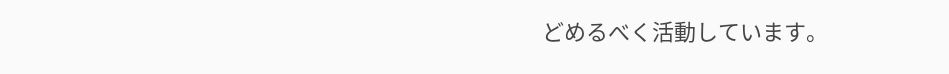どめるべく活動しています。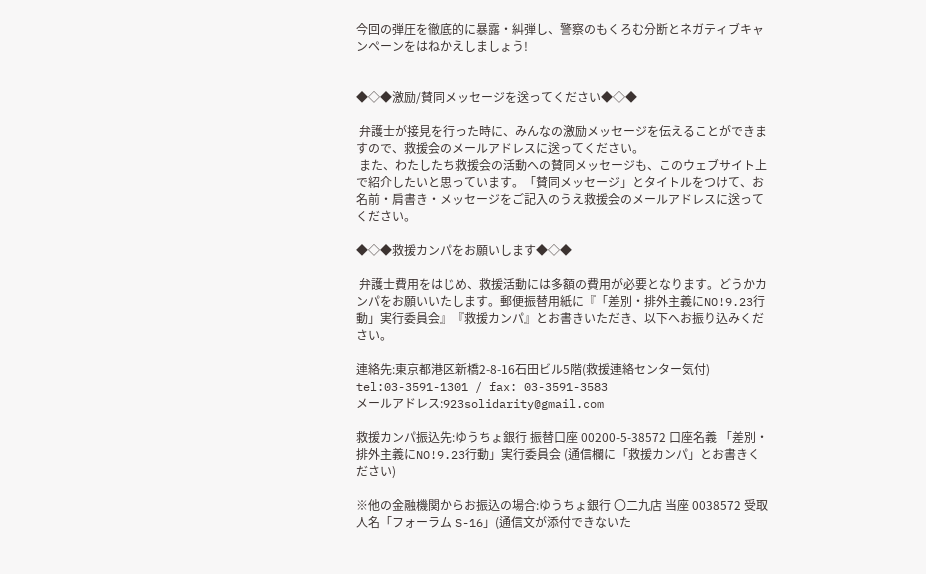今回の弾圧を徹底的に暴露・糾弾し、警察のもくろむ分断とネガティブキャンペーンをはねかえしましょう!


◆◇◆激励/賛同メッセージを送ってください◆◇◆

 弁護士が接見を行った時に、みんなの激励メッセージを伝えることができますので、救援会のメールアドレスに送ってください。
 また、わたしたち救援会の活動への賛同メッセージも、このウェブサイト上で紹介したいと思っています。「賛同メッセージ」とタイトルをつけて、お名前・肩書き・メッセージをご記入のうえ救援会のメールアドレスに送ってください。

◆◇◆救援カンパをお願いします◆◇◆

 弁護士費用をはじめ、救援活動には多額の費用が必要となります。どうかカンパをお願いいたします。郵便振替用紙に『「差別・排外主義にNO!9.23行動」実行委員会』『救援カンパ』とお書きいただき、以下へお振り込みください。

連絡先:東京都港区新橋2-8-16石田ビル5階(救援連絡センター気付)
tel:03-3591-1301 / fax: 03-3591-3583
メールアドレス:923solidarity@gmail.com

救援カンパ振込先:ゆうちょ銀行 振替口座 00200-5-38572 口座名義 「差別・排外主義にNO!9.23行動」実行委員会 (通信欄に「救援カンパ」とお書きください)

※他の金融機関からお振込の場合:ゆうちょ銀行 〇二九店 当座 0038572 受取人名「フォーラム S-16」(通信文が添付できないた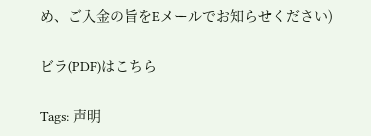め、ご入金の旨をEメールでお知らせください)

ビラ(PDF)はこちら

Tags: 声明